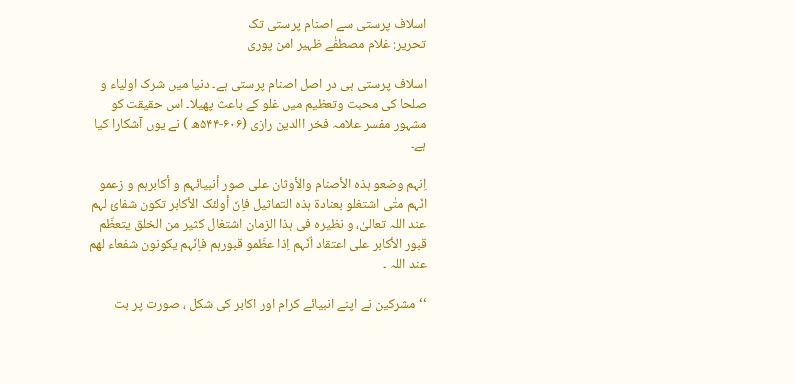اسلاف پرستی سے اصنام پرستی تک
تحریر: غلام مصطفٰے ظہیر امن پوری

اسلاف پرستی ہی در اصل اصنام پرستی ہے۔ دنیا میں شرک اولیاء و صلحا کی محبت وتعظیم میں غلو کے باعث پھیلا۔ اس حقیقت کو مشہور مفسر علامہ فخر االدین رازی (۶۰۶-۵۴۴ھ ) نے یوں آشکارا کیا ہے۔

اِنہم وضعو ہذہ الأصنام والأوثان علی صور أنبیائہم و أکابرہم و زعمو انّہم متٰی اشتغلو بعنادۃ ہذہ التماثیل فاِنّ أولئک الأکابر تکون شفائ لہم عند اللہ تعالیٰ، و نظیرہ فی ہذا الزمان اشتغال کثیر من الخلق یتعظّم قبور الأکابر علی اعتقاد اٌنّہم اِذا عظّمو قبورہم فاِنّہم یکونون شفعاء لھم عند اللہ ۔

‘‘ مشرکین نے اپنے انبیائے کرام اور اکابر کی شکل ، صورت پر بت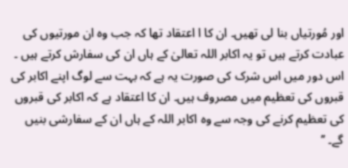اور مُورتیاں بنا لی تھیں۔ ان کا ا اعتقاد تھا کہ جب وہ ان مورتیوں کی عبادت کرتے ہیں تو یہ اکابر اللہ تعالیٰ کے ہاں ان کی سفارش کرتے ہیں ۔ اس دور میں اس شرک کی صورت یہ ہے کہ بہت سے لوگ اپنے اکابر کی قبروں کی تعظیم میں مصروف ہیں۔ ان کا اعتقاد ہے کہ اکابر کی قبروں کی تعظیم کرنے کی وجہ سے وہ اکابر اللہ کے ہاں ان کے سفارشی بنیں گے۔ ’’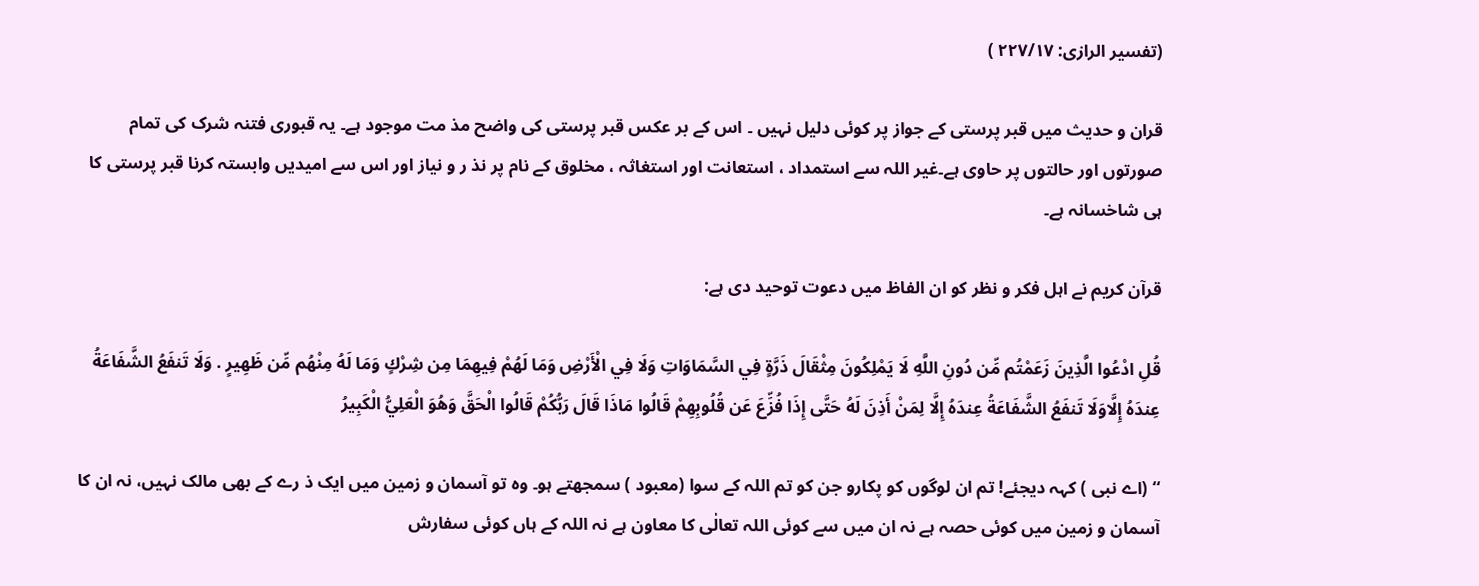(تفسیر الرازی: ۲۲۷/۱۷ )

قران و حدیث میں قبر پرستی کے جواز پر کوئی دلیل نہیں ۔ اس کے بر عکس قبر پرستی کی واضح مذ مت موجود ہے۔ یہ قبوری فتنہ شرک کی تمام صورتوں اور حالتوں پر حاوی ہے۔غیر اللہ سے استمداد ، استعانت اور استغاثہ ، مخلوق کے نام پر نذ ر و نیاز اور اس سے امیدیں وابستہ کرنا قبر پرستی کا ہی شاخسانہ ہے۔

قرآن کریم نے اہل فکر و نظر کو ان الفاظ میں دعوت توحید دی ہے:

قُلِ ادْعُوا الَّذِينَ زَعَمْتُم مِّن دُونِ اللَّهِ لَا يَمْلِكُونَ مِثْقَالَ ذَرَّةٍ فِي السَّمَاوَاتِ وَلَا فِي الْأَرْضِ وَمَا لَهُمْ فِيهِمَا مِن شِرْكٍ وَمَا لَهُ مِنْهُم مِّن ظَهِيرٍ . وَلَا تَنفَعُ الشَّفَاعَةُ عِندَهُ إِلَّاوَلَا تَنفَعُ الشَّفَاعَةُ عِندَهُ إِلَّا لِمَنْ أَذِنَ لَهُ حَتَّى إِذَا فُزِّعَ عَن قُلُوبِهِمْ قَالُوا مَاذَا قَالَ رَبُّكُمْ قَالُوا الْحَقَّ وَهُوَ الْعَلِيُّ الْكَبِيرُ

‘‘ (اے نبی ) کہہ دیجئے! تم ان لوگوں کو پکارو جن کو تم اللہ کے سوا (معبود ) سمجھتے ہو۔ وہ تو آسمان و زمین میں ایک ذ رے کے بھی مالک نہیں، نہ ان کا آسمان و زمین میں کوئی حصہ ہے نہ ان میں سے کوئی اللہ تعالٰی کا معاون ہے نہ اللہ کے ہاں کوئی سفارش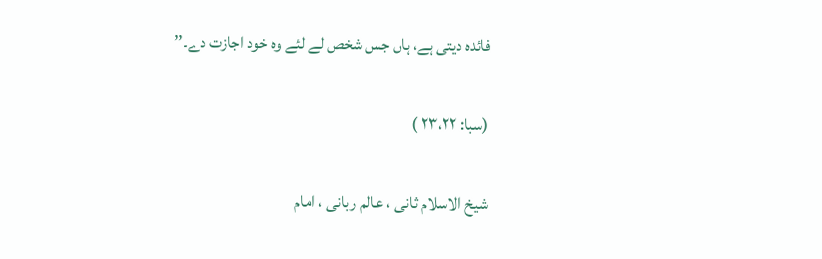فائدہ دیتی ہے، ہاں جس شخص لے لئے وہ خود اجازت دے۔’’

(سبا: ۲۳،۲۲ )

شیخ الاسلام ثانی ، عالم ربانی ، امام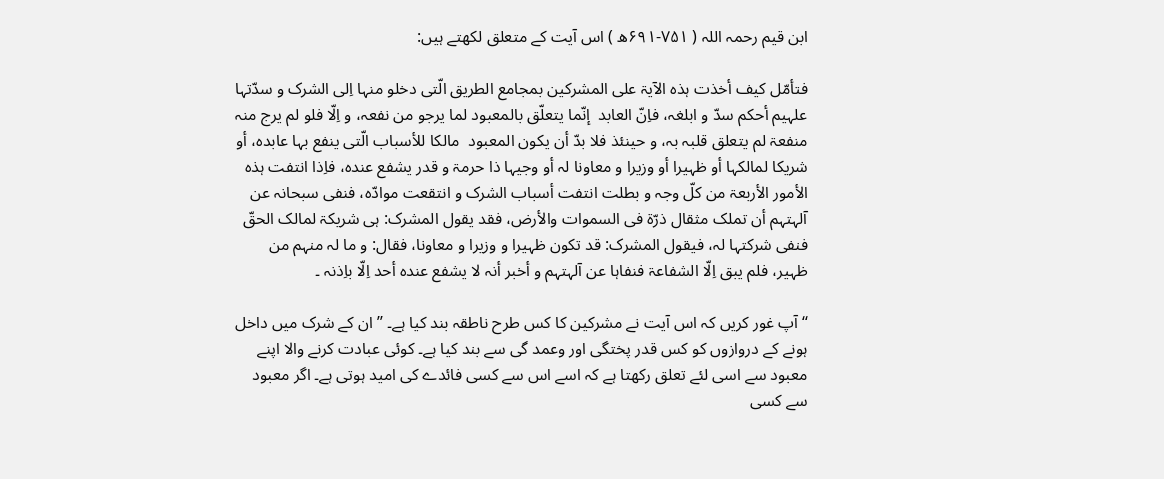ابن قیم رحمہ اللہ ( ۷۵۱-۶۹۱ھ ) اس آیت کے متعلق لکھتے ہیں:

فتأمّل کیف أخذت ہذہ الآیۃ علی المشرکین بمجامع الطریق الّتی دخلو منہا اِلی الشرک و سدّتہا علہیم أحکم سدّ و ابلغہ، فاِنّ العابد  إنّما یتعلّق بالمعبود لما یرجو من نفعہ، و اِلّا فلو لم یرج منہ منفعۃ لم یتعلق قلبہ بہ، و حینئذ فلا بدّ أن یکون المعبود  مالکا للأسباب الّتی ینفع بہا عابدہ، أو شریکا لمالکہا أو ظہیرا أو وزیرا و معاونا لہ أو وجیہا ذا حرمۃ و قدر یشفع عندہ، فاِذا انتفت ہذہ الأمور الأربعۃ من کلّ وجہ و بطلت انتفت أسباب الشرک و انتقعت موادّہ، فنفی سبحانہ عن آلہتہم أن تملک مثقال ذرّۃ فی السموات والأرض، فقد یقول المشرک: ہی شریکۃ لمالک الحقّ فنفی شرکتہا لہ، فیقول المشرک: قد تکون ظہیرا و وزیرا و معاونا، فقال: و ما لہ منہم من ظہیر، فلم یبق اِلّا الشفاعۃ فنفاہا عن آلہتہم و أخبر أنہ لا یشفع عندہ أحد اِلّا باِذنہ ۔

‘‘ آپ غور کریں کہ اس آیت نے مشرکین کا کس طرح ناطقہ بند کیا ہے۔ ’’ ان کے شرک میں داخل ہونے کے دروازوں کو کس قدر پختگی اور وعمد گی سے بند کیا ہے۔ کوئی عبادت کرنے والا اپنے معبود سے اسی لئے تعلق رکھتا ہے کہ اسے اس سے کسی فائدے کی امید ہوتی ہے۔ اگر معبود سے کسی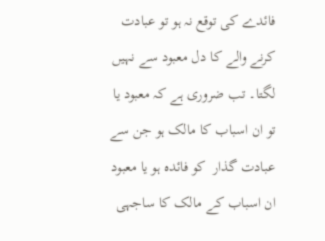فائدے کی توقع نہ ہو تو عبادت کرنے والے کا دل معبود سے نہیں لگتا۔ تب ضروری ہے کہ معبود یا تو ان اسباب کا مالک ہو جن سے عبادت گذار  کو فائدہ ہو یا معبود ان اسباب کے مالک کا ساجہی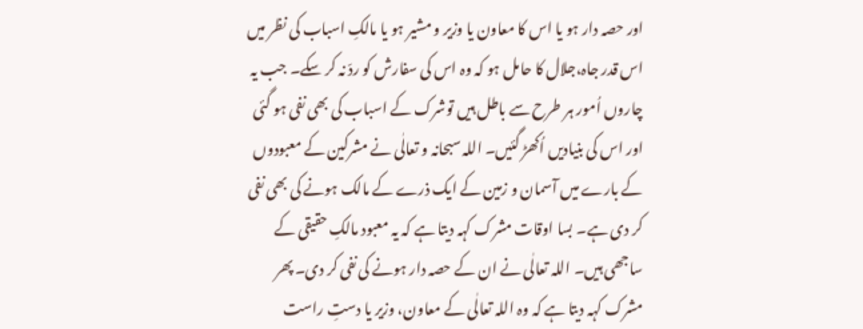اور حصہ دار ہو یا اس کا معاون یا وزیر و مشیر ہو یا مالکِ اسباب کی نظر میں اس قدر جاہ،جلال کا حامل ہو کہ وہ اس کی سفارش کو ردّ نہ کر سکے۔ جب یہ چاروں اُمور ہر طرح سے باطل ہیں توشرک کے اسباب کی بھی نفی ہو گئی اور اس کی بنیادیں اُکھڑ گئیں۔ اللہ سبحانہ و تعالٰی نے مشرکین کے معبودوں کے بارے میں آسمان و زمین کے ایک ذرے کے مالک ہونے کی بھی نفی کر دی ہے۔ بسا اوقات مشرک کہہ دیتا ہے کہ یہ معبود مالکِ حقیقی کے ساجھی ہیں۔ اللہ تعالٰی نے ان کے حصہ دار ہونے کی نفی کر دی۔ پھر مشرک کہہ دیتا ہے کہ وہ اللہ تعالٰی کے معاون، وزیر یا دستِ راست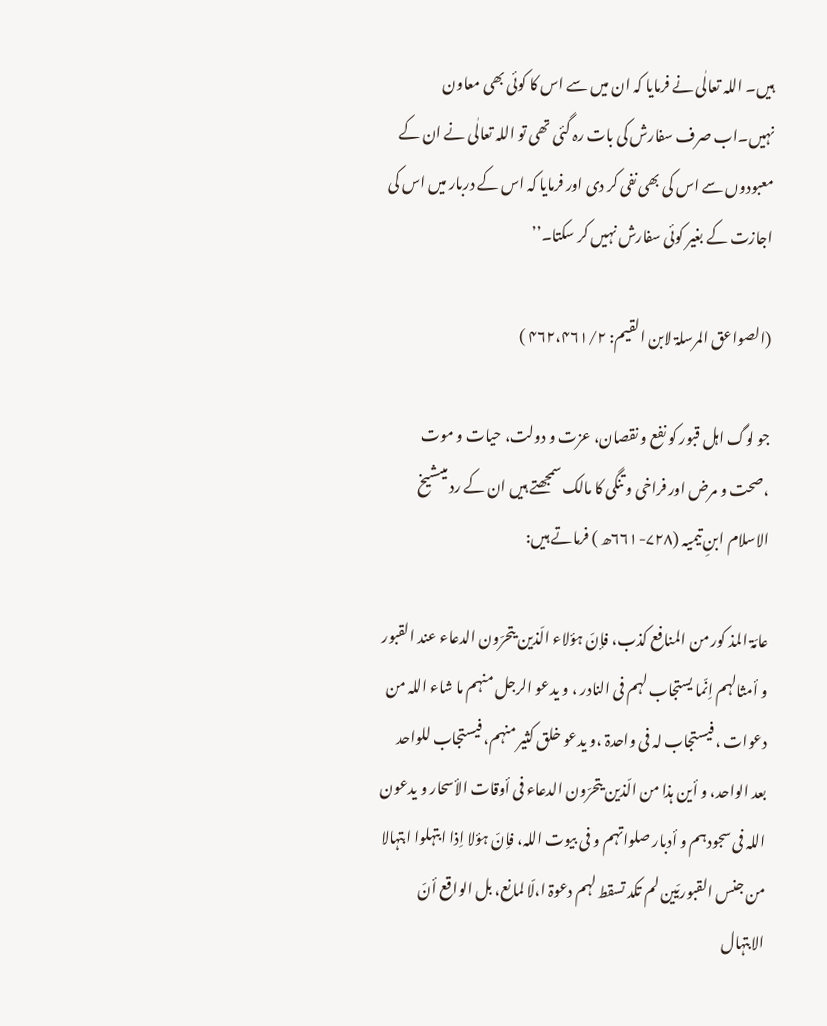ہیں۔ اللہ تعالٰی نے فرمایا کہ ان میں سے اس کا کوئی بھی معاون نہیں۔اب صرف سفارش کی بات رہ گئی تھی تو اللہ تعالٰی نے ان کے معبودوں سے اس کی بھی نفی کر دی اور فرمایا کہ اس کے دربار میں اس کی اجازت کے بغیر کوئی سفارش نہیں کر سکتا۔’’

(الصواعق المرسلۃ لابن القیم: ۴۶۲،۴۶۱/۲ )

جو لوگ اہل قبور کو نفع و نقصان، عزت و دولت، حیات و موت ،صحت و مرض اور فراخی و تنگی کا مالک سمجھتے ہیں ان کے رد میںشیخ الاسلام ابنِ تیمیہ (۷۲۸-۶۶۱ھ ) فرماتے ہیں:

عامّۃ المذ کور من المنافع کذب، فإنّ ہؤلاء الّذین یتحرّون الدعاء عند القبور و أمثالہم اِنّما یستجاب لہم فی النادر ، و یدعو الرجل منہم ما شاء اللہ من دعوات ، فیستجاب لہ فی واحدۃ ،و یدعو خلق کثیر منہم، فیستجاب للواحد بعد الواحد، و أین ہذا من الّذین یتحرّون الدعاء فی أوقات الأسحار و یدعون اللہ فی سجودہم و أدبار صلواتہم و فی بیوت اللہ، فاِنّ ہؤلا اِذا ابتہلوا ابتہالا من جنس القبوریّین لم تکد تسقط لہم دعوۃ ا،لّا لمانع، بل الواقع أنّ الابتہال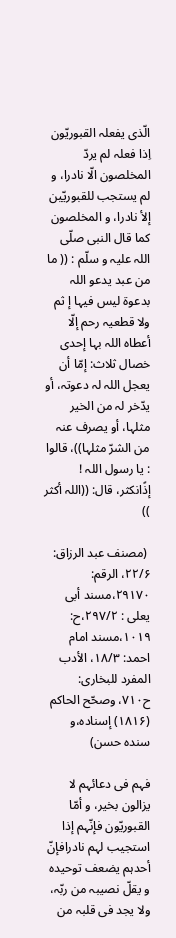الّذی یفعلہ القبوریّون اِذا فعلہ لم یردّ المخلصون الّا نادرا، و لم یستجب للقبوریّین إلأ نادرا، و المخلصون کما قال النبی صلّی اللہ علیہ و سلّم : (( ما من عبد یدعو اللہ بدعوۃ لیس فیہا إ ثم ولا قطعیہ رحم إلّا أعطاہ اللہ بہا إحدی خصال ثلاث: إمّا أن یعجل اللہ لہ دعوتہ، أو یدّخر لہ من الخیر مثلہا، أو یصرف عنہ من الشرّ مثلہا))، قالوا : یا رسول اللہ ! إذًانکثر، قال: ((اللہ أکثر ))

 (مصنف عبد الرزاق: ۲۲/۶، الرقم: ۲۹۱۷۰،مسند أبی یعلی : ۲۹۷/۲،ح: ۱۰۱۹،مسند امام احمد: ۱۸/۳، الأدب المفرد للبخاری: ح۷۱۰، وصحّح الحاکم (۱۸۱۶) إسنادہ،و سندہ حسن)

فہم فی دعائہم لا یزالون بخیر، و أمّا القبوریّون فإنّہم إذا استجیب لہم نادرافإنّ أحدہم یضعف توحیدہ و یقلّ نصیبہ من ربّہ، ولا یجد فی قلبہ من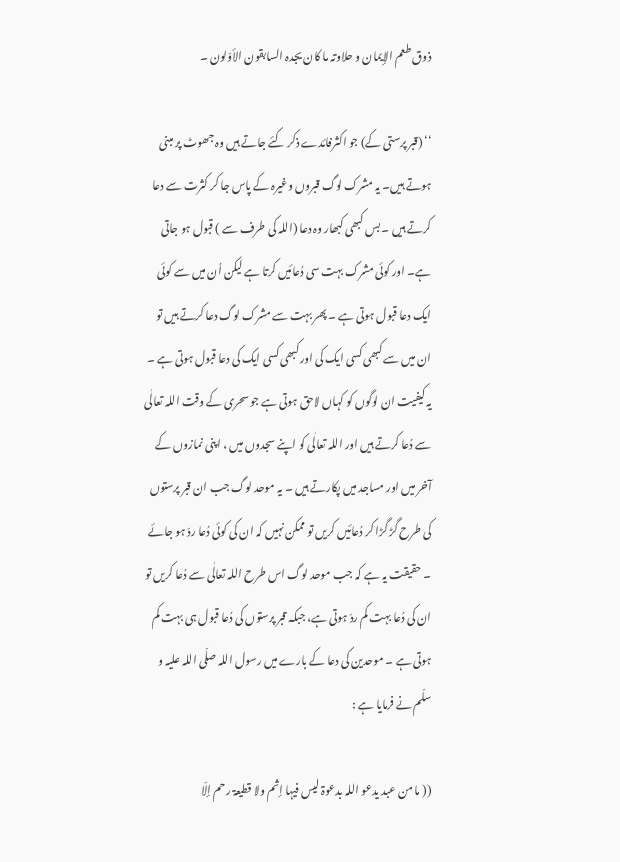ذوق طعم الإیمان و حلاوتہ ما کان یجدہ السابقون الأوّلون ۔

‘‘ (قبر پرستی کے) جو اکثرفائدے ذکر کئے جاتے ہیں وہ جھوٹ پر مبنی ہوتے ہیں۔ یہ مشرک لوگ قبروں وغیرہ کے پاس جا کر کثرت سے دعا کرتے ہیں ۔ بس کبھی کبھار وہ دعا (اللہ کی طرف سے ) قبول ہو جاتی ہے۔ اور کوئی مشرک بہت سی دُعائیں کرتا ہے لیکن اُن میں سے کوئی ایک دعا قبول ہوتی ہے ۔ پھر بہت سے مشرک لوگ دعا کرتے ہیں تو ان میں سے کبھی کسی ایک کی اور کبھی کسی ایک کی دعا قبول ہوتی ہے ۔ یہ کیفیت ان لوگوں کو کہاں لاحق ہوتی ہے جو سحری کے وقت اللہ تعالٰی سے دُعا کرتے ہیں اور اللہ تعالٰی کو اپنے سجدوں میں ، اپنی نمازوں کے آخر میں اور مساجد میں پکارتے ہیں ۔ یہ موحد لوگ جب ان قبر پرستوں کی طرح گڑ گڑا کر دُعائیں کریں تو ممکن نہیں کہ ان کی کوئی دُعا ردّ ہو جائے ۔ حقیقت یہ ہے کہ جب موحد لوگ اس طرح اللہ تعالٰی سے دُعا کریں تو ان کی دُعا بہت کم ردّ ہوتی ہے، جبکہ قبر پرستوں کی دُعا قبول ہی بہت کم ہوتی ہے ۔ موحدین کی دعا کے بارے میں رسول اللہ صلّی اللہ علیہ و سلّم نے فرمایا ہے :

(( ما من عبد یدعو اللہ بدعوۃ لیس فیہا إثم ولا قطیعۃ رحم إلّا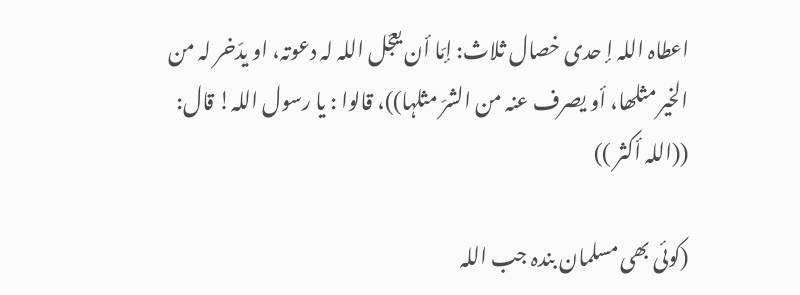اعطاہ اللہ إ حدی خصال ثلاث: إمّا أن یعجّل اللہ لہ دعوتہ، او یدّخر لہ من الخیر مثلھا، أو یصرف عنہ من الشرّ مثلہا))، قالوا : یا رسول اللہ! قال: ((اللہ أکثر ))

(کوئی بھی مسلمان بندہ جب اللہ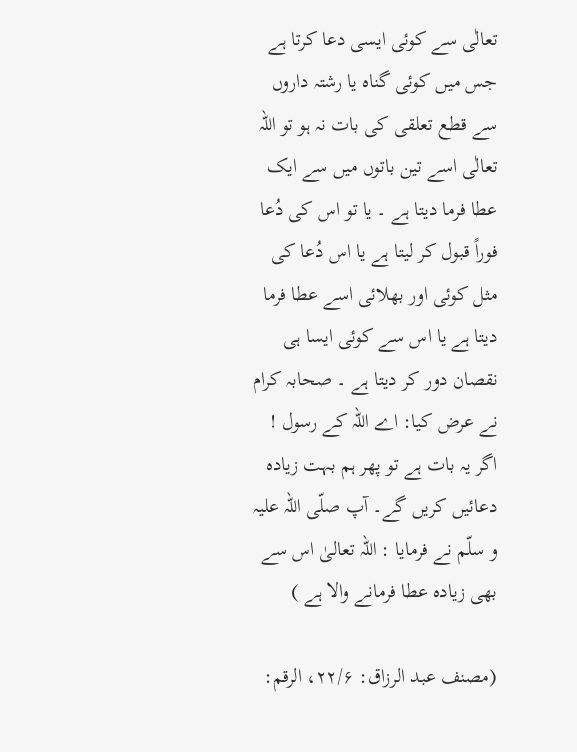تعالٰی سے کوئی ایسی دعا کرتا ہے جس میں کوئی گناہ یا رشتہ داروں سے قطع تعلقی کی بات نہ ہو تو اللہ تعالٰی اسے تین باتوں میں سے ایک عطا فرما دیتا ہے ۔ یا تو اس کی دُعا فوراً قبول کر لیتا ہے یا اس دُعا کی مثل کوئی اور بھلائی اسے عطا فرما دیتا ہے یا اس سے کوئی ایسا ہی نقصان دور کر دیتا ہے ۔ صحابہ کرام نے عرض کیا: اے اللہ کے رسول ! اگر یہ بات ہے تو پھر ہم بہت زیادہ دعائیں کریں گے۔ آپ صلّی اللہ علیہ و سلّم نے فرمایا : اللہ تعالیٰ اس سے بھی زیادہ عطا فرمانے والا ہے )

(مصنف عبد الرزاق: ۲۲/۶، الرقم: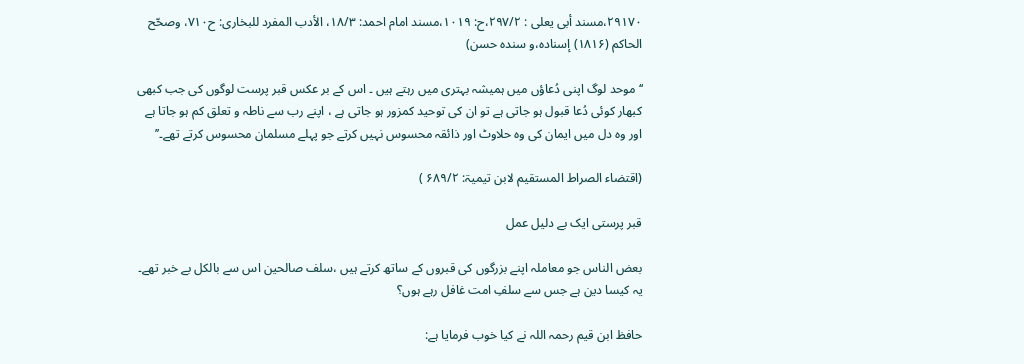۲۹۱۷۰،مسند أبی یعلی : ۲۹۷/۲،ح: ۱۰۱۹،مسند امام احمد: ۱۸/۳، الأدب المفرد للبخاری: ح۷۱۰، وصحّح الحاکم (۱۸۱۶) إسنادہ،و سندہ حسن)

‘‘موحد لوگ اپنی دُعاؤں میں ہمیشہ بہتری میں رہتے ہیں ۔ اس کے بر عکس قبر پرست لوگوں کی جب کبھی کبھار کوئی دُعا قبول ہو جاتی ہے تو ان کی توحید کمزور ہو جاتی ہے ، اپنے رب سے ناطہ و تعلق کم ہو جاتا ہے اور وہ دل میں ایمان کی وہ حلاوٹ اور ذائقہ محسوس نہیں کرتے جو پہلے مسلمان محسوس کرتے تھے۔’’

(اقتضاء الصراط المستقیم لابن تیمیۃ: ۶۸۹/۲ )

قبر پرستی ایک بے دلیل عمل

بعض الناس جو معاملہ اپنے بزرگوں کی قبروں کے ساتھ کرتے ہیں ،سلف صالحین اس سے بالکل بے خبر تھے۔ یہ کیسا دین ہے جس سے سلفِ امت غافل رہے ہوں؟

حافظ ابن قیم رحمہ اللہ نے کیا خوب فرمایا ہے: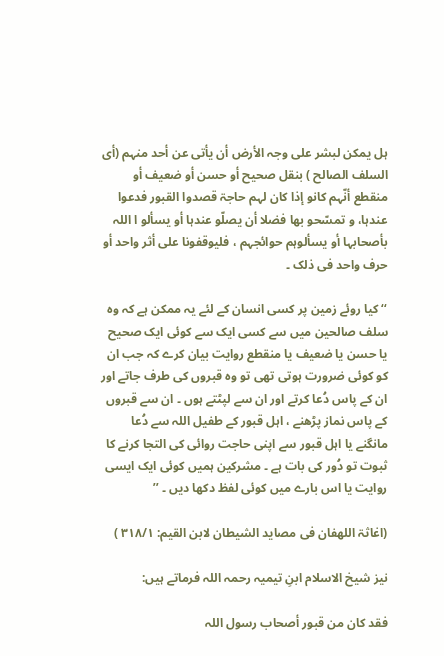ہل یمکن لبشر علی وجہ الأرض أن یأتی عن أحد منہم (أی السلف الصالح ) بنقل صحیح أو حسن أو ضعیف أو منقطع أنّہم کانو إذا کان لہم حاجۃ قصدوا القبور فدعوا عندہا، و تمسّحو بھا فضلا أن یصلّو عندہا أو یسألو ا اللہ بأصحابہا أو یسألوہم حوائجہم ، فلیوقفونا علی أثر واحد أو حرف واحد فی ذلک ۔

‘‘ کیا روئے زمین پر کسی انسان کے لئے یہ ممکن ہے کہ وہ سلف صالحین میں سے کسی ایک سے کوئی ایک صحیح یا حسن یا ضعیف یا منقطع روایت بیان کرے کہ جب ان کو کوئی ضرورت ہوتی تھی تو وہ قبروں کی طرف جاتے اور ان کے پاس دُعا کرتے اور ان سے لپٹتے ہوں ۔ ان سے قبروں کے پاس نماز پڑھنے ، اہل قبور کے طفیل اللہ سے دُعا مانگنے یا اہل قبور سے اپنی حاجت روائی کی التجا کرنے کا ثبوت تو دُور کی بات ہے ۔ مشرکین ہمیں کوئی ایک ایسی روایت یا اس بارے میں کوئی لفظ دکھا دیں ۔ ’’

(اغاثۃ اللھفان فی مصاید الشیطان لابن القیم: ۳۱۸/۱ )

نیز شیخ الاسلام ابنِ تیمیہ رحمہ اللہ فرماتے ہیں:

فقد کان من قبور أصحاب رسول اللہ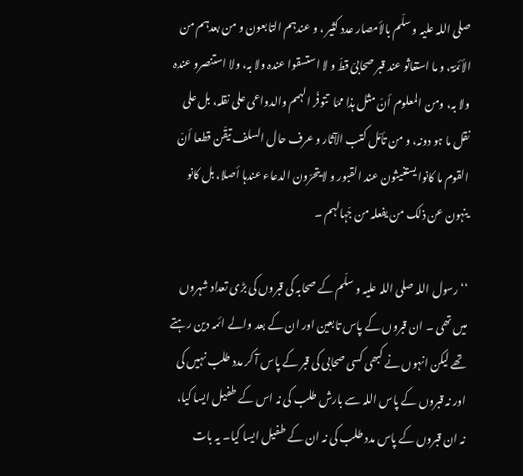صلی اللہ علیہ و سلّم بالأمصار عدد کثیر ، و عندہم التابعون و من بعدہم من الأئمّۃ، و ما استغاثو عند قبر صحابیّ قطّ و لا استسقوا عندہ ولا بہ، ولا استنصرو عندہ ولا بہ، ومن المعلوم أنّ مثل ہذا ممّا  تتوفّر الہمم والدواعی علی نقلہ، بل علی نقل ما ہو دونہ، و من تأمّل کتب الآثار و عرف حال السلف تیقّن قطعا أنّ القوم ما کانوا یستغیثون عند القبور و لا یتحرّون الدعاء عندہا أصلا، بل کانو ینہون عن ذلک من یفعلہ من جّہالہم ۔

‘‘رسول اللہ صلی اللہ علیہ و سلّم کے صحابہ کی قبروں کی بڑی تعداد شہروں میں تھی ۔ ان قبروں کے پاس تابعین اور ان کے بعد والے ائمہ دین رہتے تھے لیکن انہوں نے کبھی کسی صحابی کی قبر کے پاس آ کر مدد طلب نہیں کی اور نہ قبروں کے پاس اللہ سے بارش طلب کی نہ اس کے طفیل ایسا کیا، نہ ان قبروں کے پاس مدد طلب کی نہ ان کے طفیل ایسا کیا۔ یہ بات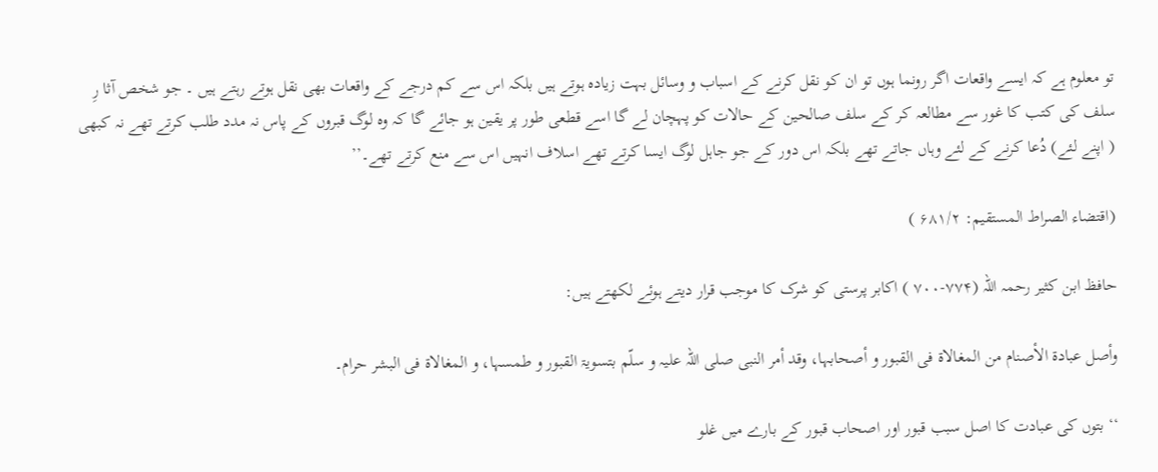تو معلوم ہے کہ ایسے واقعات اگر رونما ہوں تو ان کو نقل کرنے کے اسباب و وسائل بہت زیادہ ہوتے ہیں بلکہ اس سے کم درجے کے واقعات بھی نقل ہوتے رہتے ہیں ۔ جو شخص آثا رِ سلف کی کتب کا غور سے مطالعہ کر کے سلف صالحین کے حالات کو پہچان لے گا اسے قطعی طور پر یقین ہو جائے گا کہ وہ لوگ قبروں کے پاس نہ مدد طلب کرتے تھے نہ کبھی ( اپنے لئے) دُعا کرنے کے لئے وہاں جاتے تھے بلکہ اس دور کے جو جاہل لوگ ایسا کرتے تھے اسلاف انہیں اس سے منع کرتے تھے۔’’

(اقتضاء الصراط المستقیم: ۶۸۱/۲ )

حافظ ابن کثیر رحمہ اللہ (۷۷۴-۷۰۰ ) اکابر پرستی کو شرک کا موجب قرار دیتے ہوئے لکھتے ہیں:

وأصل عبادۃ الأصنام من المغالاۃ فی القبور و أصحابہا، وقد أمر النبی صلی اللہ علیہ و سلّم بتسویۃ القبور و طمسہا، و المغالاۃ فی البشر حرام۔

‘‘ بتوں کی عبادت کا اصل سبب قبور اور اصحاب قبور کے بارے میں غلو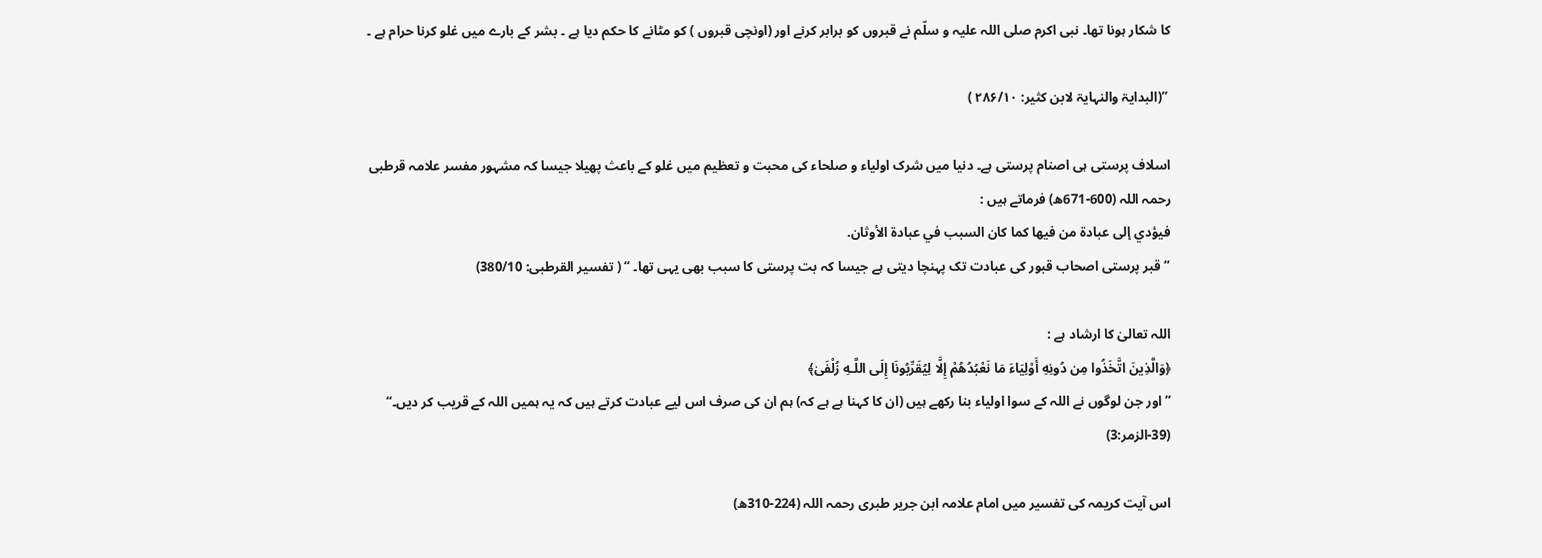کا شکار ہونا تھا۔ نبی اکرم صلی اللہ علیہ و سلّم نے قبروں کو برابر کرنے اور (اونچی قبروں ) کو مٹانے کا حکم دیا ہے ۔ بشر کے بارے میں غلو کرنا حرام ہے ۔

 ’’(البدایۃ والنہایۃ لابن کثیر: ۲۸۶/۱۰ )

اسلاف پرستی ہی اصنام پرستی ہے۔ دنیا میں شرک اولیاء و صلحاء کی محبت و تعظیم میں غلو کے باعث پھیلا جیسا کہ مشہور مفسر علامہ قرطبی رحمہ اللہ (600-671ھ) فرماتے ہیں :
فيؤدي إلى عبادة من فيھا كما كان السبب في عبادة الأوثان.
” قبر پرستی اصحاب قبور کی عبادت تک پہنچا دیتی ہے جیسا کہ بت پرستی کا سبب بھی یہی تھا۔ “ ( تفسیر القرطبی: 380/10)

اللہ تعالیٰ کا ارشاد ہے :
﴿وَالَّذِينَ اتَّخَذُوا مِن دُونِهِ أَوْلِيَاءَ مَا نَعْبُدُهُمْ إِلَّا لِيُقَرِّبُونَا إِلَى اللَّـهِ زُلْفَىٰ﴾
” اور جن لوگوں نے اللہ کے سوا اولیاء بنا رکھے ہیں (ان کا کہنا ہے ہے کہ) ہم ان کی صرف اس لیے عبادت کرتے ہیں کہ یہ ہمیں اللہ کے قریب کر دیں۔“
(39-الزمر:3)

اس آیت کریمہ کی تفسیر میں امام علامہ ابن جریر طبری رحمہ اللہ (224-310ھ)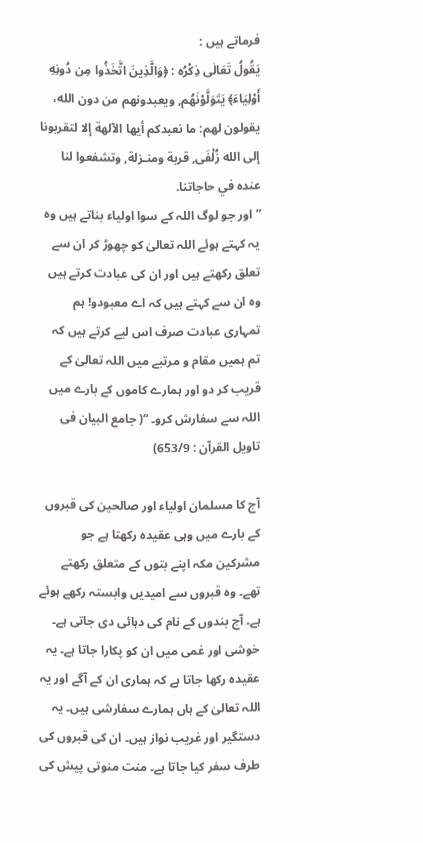فرماتے ہیں :
یَقُولُ تَعَالٰی ذِکْرُہ : ﴿وَالَّذِينَ اتَّخَذُوا مِن دُونِهِ أَوْلِيَاءَ﴾ يَتَوَلَّوْنَهُم, ويعبدونهم من دون الله، يقولون لهم: ما نعبدكم أيها الآلهة إلا لتقربونا إلى الله زُلْفَى, قربة ومنـزلة, وتشفعوا لنا عنده في حاجاتنا.
” اور جو لوگ اللہ کے سوا اولیاء بناتے ہیں وہ یہ کہتے ہوئے اللہ تعالیٰ کو چھوڑ کر ان سے تعلق رکھتے ہیں اور ان کی عبادت کرتے ہیں وہ ان سے کہتے ہیں کہ اے معبودو! ہم تمہاری عبادت صرف اس لیے کرتے ہیں کہ تم ہمیں مقام و مرتبے میں اللہ تعالیٰ کے قریب کر دو اور ہمارے کاموں کے بارے میں اللہ سے سفارش کرو۔ “( جامع البیان فی تاویل القرآن : 653/9)

آج کا مسلمان اولیاء اور صالحین کی قبروں کے بارے میں وہی عقیدہ رکھتا ہے جو مشرکین مکہ اپنے بتوں کے متعلق رکھتے تھے۔ وہ قبروں سے امیدیں وابستہ رکھے ہوئے ہے۔ آج بندوں کے نام کی دہائی دی جاتی ہے۔ خوشی اور غمی میں ان کو پکارا جاتا ہے۔ یہ عقیدہ رکھا جاتا ہے کہ ہماری ان کے آگے اور یہ اللہ تعالیٰ کے ہاں ہمارے سفارشی ہیں۔ یہ دستگیر اور غریب نواز ہیں۔ ان کی قبروں کی طرف سفر کیا جاتا ہے۔ منت منوتی پیش کی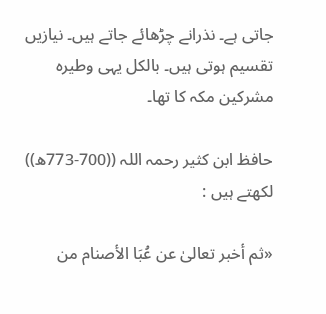جاتی ہے۔ نذرانے چڑھائے جاتے ہیں۔ نیازیں تقسیم ہوتی ہیں۔ بالکل یہی وطیرہ مشرکین مکہ کا تھا۔

حافظ ابن کثیر رحمہ اللہ ((700-773ھ)) لکھتے ہیں :

«ثم أخبر تعالىٰ عن عُبَا الأصنام من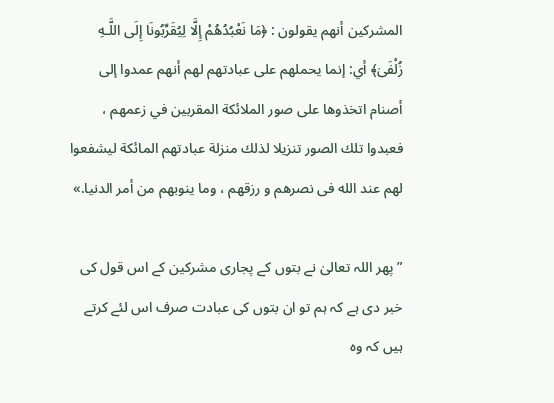المشركين أنھم يقولون : ﴿مَا نَعْبُدُهُمْ إِلَّا لِيُقَرِّبُونَا إِلَى اللَّـهِ زُلْفَىٰ﴾ أي: إنما يحملھم على عبادتھم لھم أنھم عمدوا إلى أصنام اتخذوھا على صور الملائكة المقربين في زعمھم ، فعبدوا تلك الصور تنزيلا لذلك منزلة عبادتھم المائكة ليشفعوا لھم عند الله فى نصرھم و رزقھم ، وما ينوبھم من أمر الدنيا.»

” پھر اللہ تعالیٰ نے بتوں کے پجاری مشرکین کے اس قول کی خبر دی ہے کہ ہم تو ان بتوں کی عبادت صرف اس لئے کرتے ہیں کہ وہ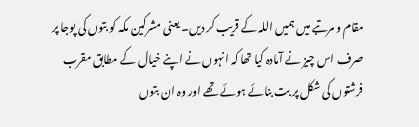مقام و مرتبے میں ہمیں اللہ کے قریب کر دیں۔ یعنی مشرکین مکہ کو بتوں کی پوجا پر صرف اس چیز نے آمادہ کیا تھا کہ انہوں نے اپنے خیال کے مطابق مقرب فرشتوں کی شکل پر بت بنائے ہوئے تھے اور وہ ان بتوں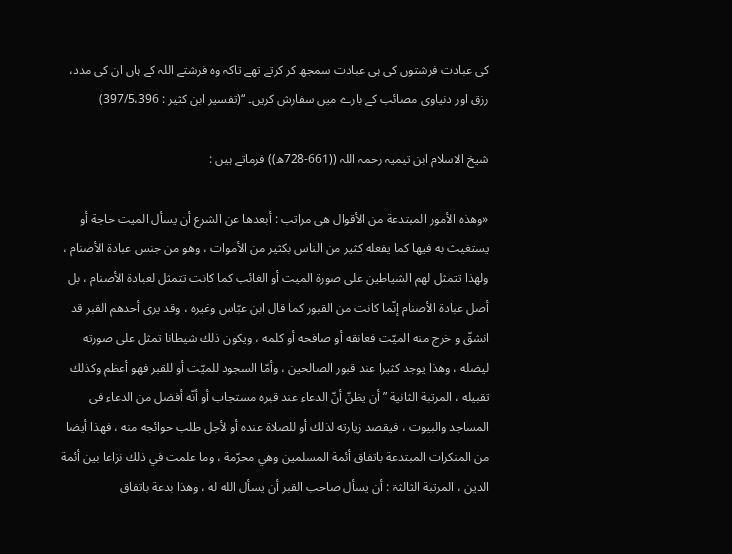کی عبادت فرشتوں کی ہی عبادت سمجھ کر کرتے تھے تاکہ وہ فرشتے اللہ کے ہاں ان کی مدد، رزق اور دنیاوی مصائب کے بارے میں سفارش کریں۔ “(تفسیر ابن کثیر : 397/5،396)

شيخ الاسلام ابن تیمیہ رحمہ اللہ ((661-728ھ)) فرماتے ہیں :

«وھذه الأمور المبتدعة من الأقوال ھى مراتب : أبعدھا عن الشرع أن يسأل الميت حاجة أو يستغيث به فيھا كما يفعله كثير من الناس بكثير من الأموات ، وھو من جنس عبادة الأصنام ، ولھذا تتمثل لھم الشياطين على صورة الميت أو الغائب كما كانت تتمثل لعبادة الأصنام ، بل أصل عبادة الأصنام إنّما كانت من القبور كما قال ابن عبّاس وغيره ، وقد يرى أحدھم القبر قد انشقّ و خرج منه الميّت فعانقه أو صافحه أو كلمه ، ويكون ذلك شيطانا تمثل على صورته ليضله ، وھذا يوجد كثيرا عند قبور الصالحين ، وأمّا السجود للميّت أو للقبر فھو أعظم وكذلك تقبيله ، المرتبة الثانية ” أن يظنّ أنّ الدعاء عند قبره مستجاب أو أنّه أفضل من الدعاء فى المساجد والبيوت ، فيقصد زيارته لذلك أو للصلاة عنده أو لأجل طلب حوائجه منه ، فھذا أيضا من المنكرات المبتدعة باتفاق أئمة المسلمين وھي محرّمة ، وما علمت في ذلك نزاعا بين أئمة الدين ، المرتبة الثالثۃ : أن يسأل صاحب القبر أن يسأل الله له ، وھذا بدعة باتفاق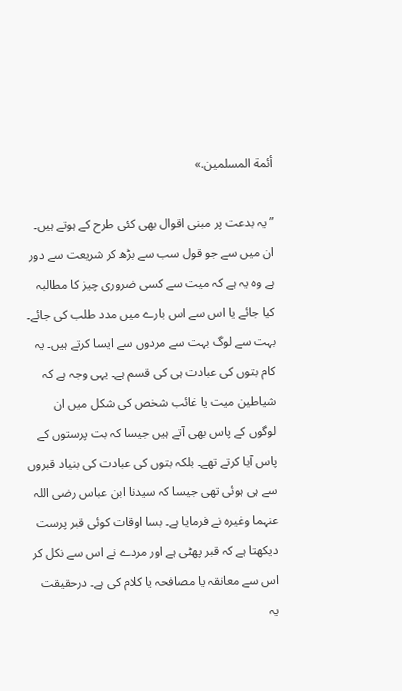أئمة المسلمين.»

” یہ بدعت پر مبنی اقوال بھی کئی طرح کے ہوتے ہیں۔ ان میں سے جو قول سب سے بڑھ کر شریعت سے دور ہے وہ یہ ہے کہ میت سے کسی ضروری چیز کا مطالبہ کیا جائے یا اس سے اس بارے میں مدد طلب کی جائے۔ بہت سے لوگ بہت سے مردوں سے ایسا کرتے ہیں۔ یہ کام بتوں کی عبادت ہی کی قسم ہے۔ یہی وجہ ہے کہ شیاطین میت یا غائب شخص کی شکل میں ان لوگوں کے پاس بھی آتے ہیں جیسا کہ بت پرستوں کے پاس آیا کرتے تھے۔ بلکہ بتوں کی عبادت کی بنیاد قبروں سے ہی ہوئی تھی جیسا کہ سیدنا ابن عباس رضی اللہ عنہما وغیرہ نے فرمایا ہے۔ بسا اوقات کوئی قبر پرست دیکھتا ہے کہ قبر پھٹی ہے اور مردے نے اس سے نکل کر اس سے معانقہ یا مصافحہ یا کلام کی ہے۔ درحقیقت یہ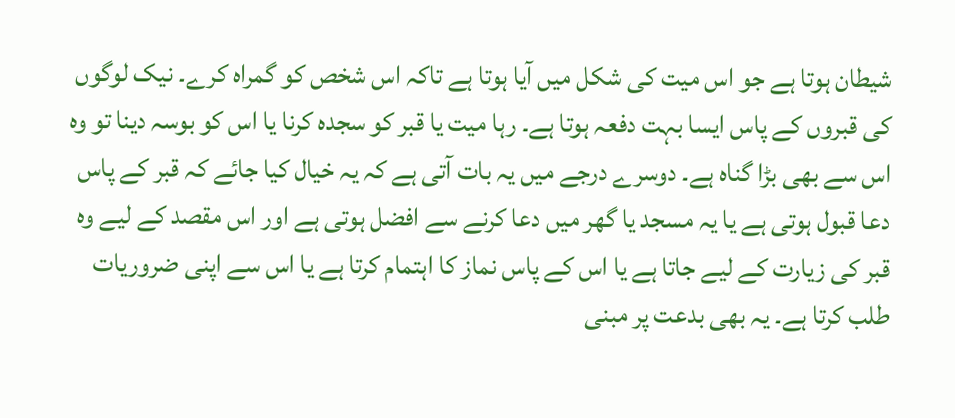شیطان ہوتا ہے جو اس میت کی شکل میں آیا ہوتا ہے تاکہ اس شخص کو گمراہ کرے۔ نیک لوگوں کی قبروں کے پاس ایسا بہت دفعہ ہوتا ہے۔ رہا میت یا قبر کو سجدہ کرنا یا اس کو بوسہ دینا تو وہ اس سے بھی بڑا گناہ ہے۔ دوسرے درجے میں یہ بات آتی ہے کہ یہ خیال کیا جائے کہ قبر کے پاس دعا قبول ہوتی ہے یا یہ مسجد یا گھر میں دعا کرنے سے افضل ہوتی ہے اور اس مقصد کے لیے وہ قبر کی زیارت کے لیے جاتا ہے یا اس کے پاس نماز کا اہتمام کرتا ہے یا اس سے اپنی ضروریات طلب کرتا ہے۔ یہ بھی بدعت پر مبنی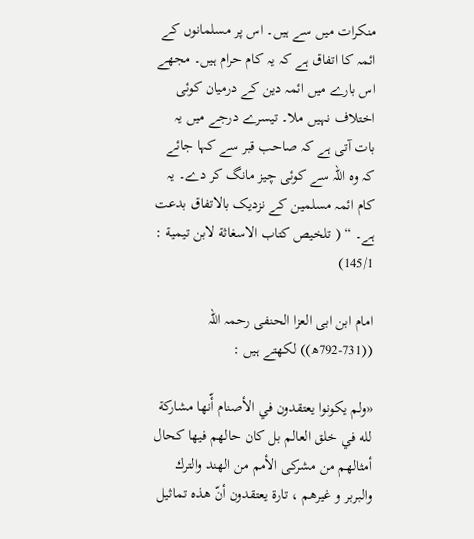منکرات میں سے ہیں۔ اس پر مسلمانوں کے ائمہ کا اتفاق ہے کہ یہ کام حرام ہیں۔ مجھے اس بارے میں ائمہ دین کے درمیان کوئی اختلاف نہیں ملا۔ تیسرے درجے میں یہ بات آتی ہے کہ صاحب قبر سے کہا جائے کہ وہ اللہ سے کوئی چیز مانگ کر دے۔ یہ کام ائمہ مسلمین کے نزدیک بالاتفاق بدعت ہے۔ “ ( تلخيص كتاب الاسغاثة لابن تيمية : 145/1)

امام ابن ابی العزا الحنفی رحمہ اللہ ((731-792ھ)) لکھتے ہیں :

«ولم يكونوا يعتقدون في الأصنام أّنھا مشاركة لله في خلق العالم بل كان حالھم فيھا كحال أمثالھم من مشركى الأمم من الهند والترك والبربر و غيرھم ، تارة يعتقدون أنّ ھذه تماثيل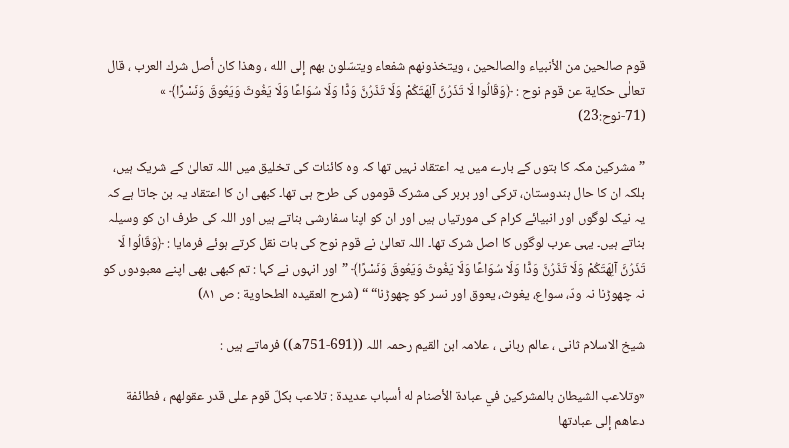قوم صالحين من الأنبياء والصالحين ، ويتخذونھم شفعاء ويتسّلون بھم إلى الله ، وھذا كان أصل شرك العرب ، قال تعالٰى حكاية عن قوم نوح : ﴿وَقَالُوا لَا تَذَرُنَّ آلِهَتَكُمْ وَلَا تَذَرُنَّ وَدًّا وَلَا سُوَاعًا وَلَا يَغُوثَ وَيَعُوقَ وَنَسْرًا﴾ »
(71-نوح:23)

”مشرکین مکہ کا بتوں کے بارے میں یہ اعتقاد نہیں تھا کہ وہ کائنات کی تخلیق میں اللہ تعالیٰ کے شریک ہیں، بلکہ ان کا حال ہندوستان، ترکی اور بربر کی مشرک قوموں کی طرح ہی تھا۔ کبھی ان کا اعتقاد یہ بن جاتا ہے کہ یہ نیک لوگوں اور انبیائے کرام کی مورتیاں ہیں اور ان کو اپنا سفارشی بناتے ہیں اور اللہ کی طرف ان کو وسیلہ بناتے ہیں۔ یہی عرب لوگوں کا اصل شرک تھا۔ اللہ تعالیٰ نے قوم نوح کی بات نقل کرتے ہوئے فرمایا : ﴿وَقَالُوا لَا تَذَرُنَّ آلِهَتَكُمْ وَلَا تَذَرُنَّ وَدًّا وَلَا سُوَاعًا وَلَا يَغُوثَ وَيَعُوقَ وَنَسْرًا﴾ ”اور انہوں نے کہا : تم کبھی بھی اپنے معبودوں کو نہ چھوڑنا نہ ودّ، سواع، یغوث، یعوق اور نسر کو چھوڑنا“ “ (شرح العقيده الطحاوية : ص ۸۱)

شیخ الاسلام ثانی ، عالم ربانی ، علامہ ابن القیم رحمہ اللہ ((691-751ھ)) فرماتے ہیں :

«وتلاعب الشيطان بالمشركين في عبادة الأصنام له أسباب عديدة : تلاعب بكلّ قوم على قدر عقولھم ، فطائفة دعاھم إلى عبادتھا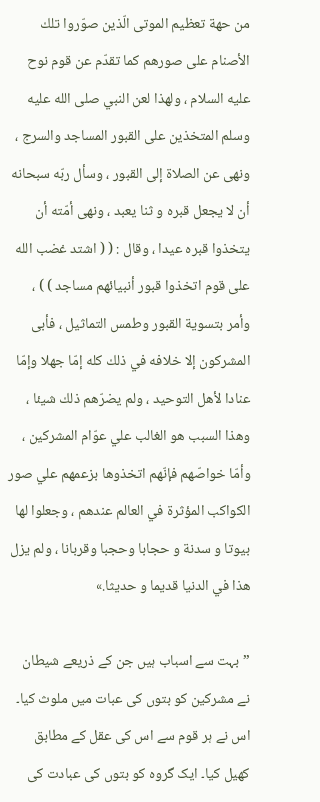من حھة تعظيم الموتى الّذين صوّروا تلك الأصنام على صورھم كما تقدّم عن قوم نوح عليه السلام ، ولھذا لعن النبي صلى الله عليه وسلم المتخذين على القبور المساجد والسرج ، ونھى عن الصلاة إلى القبور ، وسأل ربّه سبحانه أن لا يجعل قبره و ثنا يعبد ، ونھى أمّته أن يتخذوا قبره عيدا ، وقال : ( ( اشتد غضب الله على قوم اتخذوا قبور أنبيائھم مساجد ) ) ، وأمر بتسوية القبور وطمس التماثيل ، فأبى المشركون إلا خلافه في ذلك كله إمّا جھلا وإمّا عنادا لأھل التوحيد ، ولم يضرّھم ذلك شيئا ، وھذا السبب ھو الغالب علي عوّام المشركين ، وأمّا خواصّھم فإنّھم اتخذوھا بزعمھم علي صور الكواكب المؤثرة في العالم عندھم ، وجعلوا لھا بيوتا و سدنة و حجابا وحجبا وقربانا ، ولم يزل ھذا في الدنيا قديما و حديثا.»

”بہت سے اسباب ہیں جن کے ذریعے شیطان نے مشرکین کو بتوں کی عبات میں ملوث کیا۔ اس نے ہر قوم سے اس کی عقل کے مطابق کھیل کیا۔ ایک گروہ کو بتوں کی عبادت کی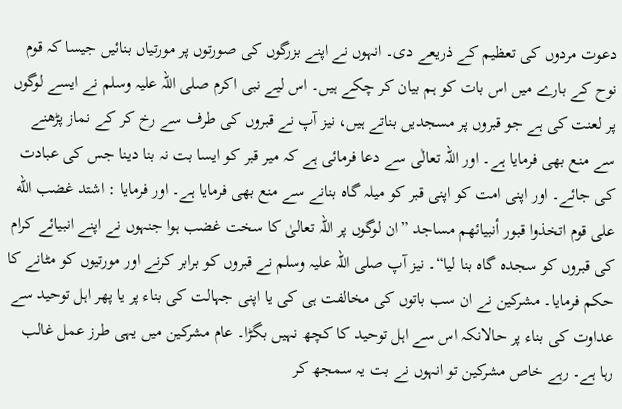دعوت مردوں کی تعظیم کے ذریعے دی۔ انہوں نے اپنے بزرگوں کی صورتوں پر مورتیاں بنائیں جیسا کہ قوم نوح کے بارے میں اس بات کو ہم بیان کر چکے ہیں۔ اس لیے نبی اکرم صلی اللہ علیہ وسلم نے ایسے لوگوں پر لعنت کی ہے جو قبروں پر مسجدیں بناتے ہیں، نیز آپ نے قبروں کی طرف سے رخ کر کے نماز پڑھنے سے منع بھی فرمایا ہے۔ اور اللہ تعالٰی سے دعا فرمائی ہے کہ میر قبر کو ایسا بت نہ بنا دینا جس کی عبادت کی جائے۔ اور اپنی امت کو اپنی قبر کو میلہ گاہ بنانے سے منع بھی فرمایا ہے۔ اور فرمایا : اشتد غضب الله على قوم اتخذوا قبور أنبيائھم مساجد ”ان لوگوں پر اللہ تعالیٰ کا سخت غضب ہوا جنہوں نے اپنے انبیائے کرام کی قبروں کو سجدہ گاہ بنا لیا“۔ نیز آپ صلی اللہ علیہ وسلم نے قبروں کو برابر کرنے اور مورتیوں کو مٹانے کا حکم فرمایا۔ مشرکین نے ان سب باتوں کی مخالفت ہی کی یا اپنی جہالت کی بناء پر یا پھر اہل توحید سے عداوت کی بناء پر حالانکہ اس سے اہل توحید کا کچھ نہیں بگڑا۔ عام مشرکین میں یہی طرز عمل غالب رہا ہے۔ رہے خاص مشرکین تو انہوں نے بت یہ سمجھ کر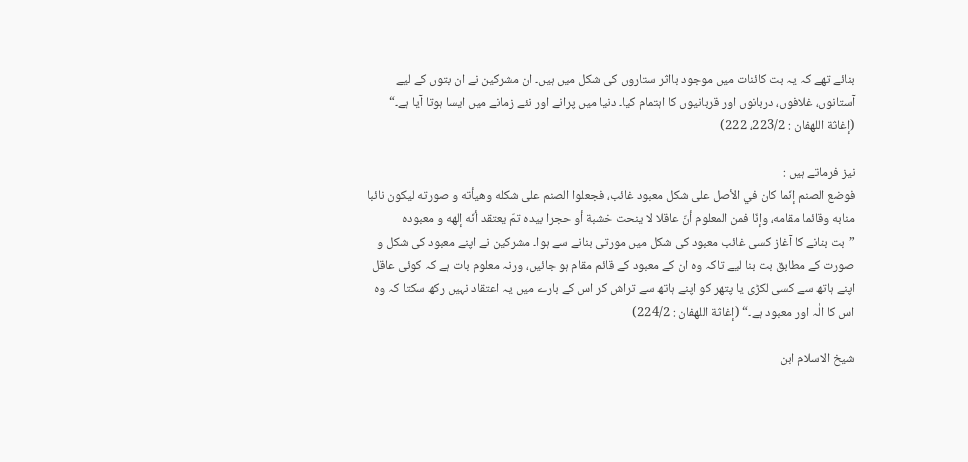بنائے تھے کہ یہ بت کائنات میں موجود بااثر ستاروں کی شکل میں ہیں۔ ان مشرکین نے ان بتوں کے لیے آستانوں، غلافوں، دربانوں اور قربانیوں کا اہتمام کیا۔ دنیا میں پرانے اور نئے زمانے میں ایسا ہوتا آیا ہے۔“
(إغاثة اللهفان : 223/2، 222)

نیز فرماتے ہیں :
فوضع الصنم إنّما كان في الأصل على شكل معبود غائب، فجعلوا الصنم على شكله وھيأته و صورته ليكون نائبا منابه وقائما مقامه، وإنّا فمن المعلوم أنّ عاقلا لا ينحت خشبة أو حجرا بيده تمّ يعتقد أنّه إلھه و معبوده
”بت بنانے کا آغاز کسی غائب معبود کی شکل میں مورتی بنانے سے ہوا۔ مشرکین نے اپنے معبود کی شکل و صورت کے مطابق بت بنا لیے تاکہ وہ ان کے معبود کے قائم مقام ہو جائیں، ورنہ معلوم بات ہے کہ کوئی عاقل اپنے ہاتھ سے کسی لکڑی یا پتھر کو اپنے ہاتھ سے تراش کر اس کے بارے میں یہ اعتقاد نہیں رکھ سکتا کہ وہ اس کا الٰہ اور معبود ہے۔“ (إغاثة اللهفان : 224/2)

شیخ الاسلام ابن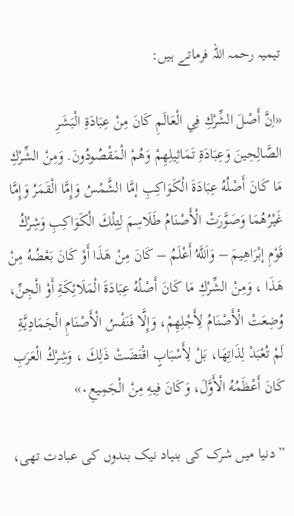تیمیہ رحمہ اللہ فرماتے ہیں:

«اِنَّ أَصْلَ الشِّرْكِ فِي الْعَالَمِ كَانَ مِنْ عِبَادَةِ الْبَشَرِ الصَّالِحِينَ وَعِبَادَةِ تَمَاثِيلِهِمْ وَهُمْ الْمَقْصُودُونَ. وَمِنْ الشِّرْكِ مَا كَانَ أَصْلُهُ عِبَادَةَ الْكَوَاكِبِ إمَّا الشَّمْسُ وَإِمَّا الْقَمَرُ وَإِمَّا غَيْرُهُمَا وَصَوَّرَتْ الْأَصْنَامُ طَلَاسِمَ لِتِلْكَ الْكَوَاكِبِ وَشِرْكُ قَوْمِ إبْرَاهِيمَ – وَاَللَّهُ أَعْلَمُ – كَانَ مِنْ هَذَا أَوْ كَانَ بَعْضُهُ مِنْ هَذَا ، وَمِنْ الشِّرْكِ مَا كَانَ أَصْلُهُ عِبَادَةَ الْمَلَائِكَةِ أَوْ الْجِنِّ، وُضِعَتْ الْأَصْنَامُ لِأَجْلِهِمْ، وَإِلَّا فَنَفْسُ الْأَصْنَامِ الْجَمَادِيَّةِ لَمْ تُعْبَدْ لِذَاتِهَا، بَلْ لِأَسْبَابٍ اقْتَضَتْ ذَلِكَ ، وَشِرْكُ الْعَرَبِ كَانَ أَعْظَمُهُ الْأَوَّلَ، وَكَانَ فِيهِ مِنْ الْجَمِيعِ۰»

” دنیا میں شرک کی بنیاد نیک بندوں کی عبادت تھی،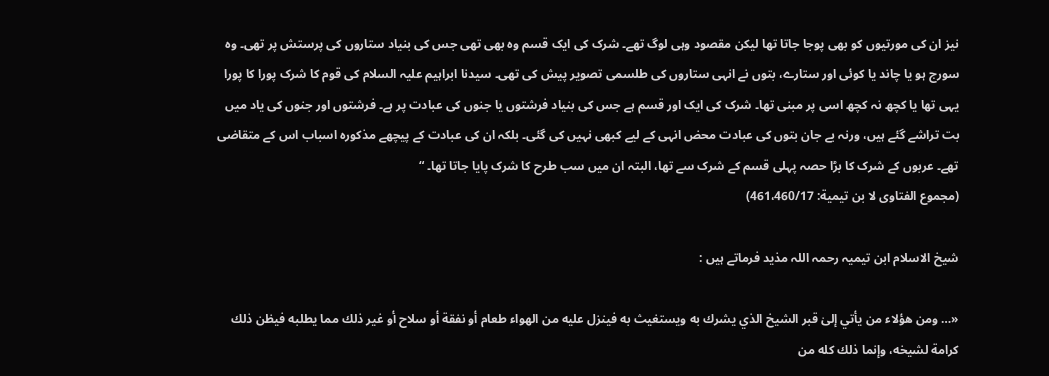نیز ان کی مورتیوں کو بھی پوجا جاتا تھا لیکن مقصود وہی لوگ تھے۔ شرک کی ایک قسم وہ بھی تھی جس کی بنیاد ستاروں کی پرستش پر تھی۔ وہ سورج ہو یا چاند یا کوئی اور ستارے، بتوں نے انہی ستاروں کی طلسمی تصویر پیش کی تھی۔ سیدنا ابراہیم علیہ السلام کی قوم کا شرک پورا کا پورا یہی تھا یا کچھ نہ کچھ اسی پر مبنی تھا۔ شرک کی ایک اور قسم ہے جس کی بنیاد فرشتوں یا جنوں کی عبادت پر ہے۔ فرشتوں اور جنوں کی یاد میں بت تراشے گئے ہیں، ورنہ بے جان بتوں کی عبادت محض انہی کے لیے کبھی نہیں کی گئی۔ بلکہ ان کی عبادت کے پیچھے مذکورہ اسباب اس کے متقاضی تھے۔ عربوں کے شرک کا بڑا حصہ پہلی قسم کے شرک سے تھا، البتہ ان میں سب طرح کا شرک پایا جاتا تھا۔ “
(مجموع الفتاوى لا بن تيمية: 461،460/17)

شیخ الاسلام ابن تیمیہ رحمہ اللہ مذید فرماتے ہیں :

«… ومن هؤلاء من يأتي إلىٰ قبر الشيخ الذي يشرك به ويستغيث به فينزل عليه من الهواء طعام أو نفقة أو سلاح أو غير ذلك مما يطلبه فيظن ذلك كرامة لشيخه، وإنما ذلك كله من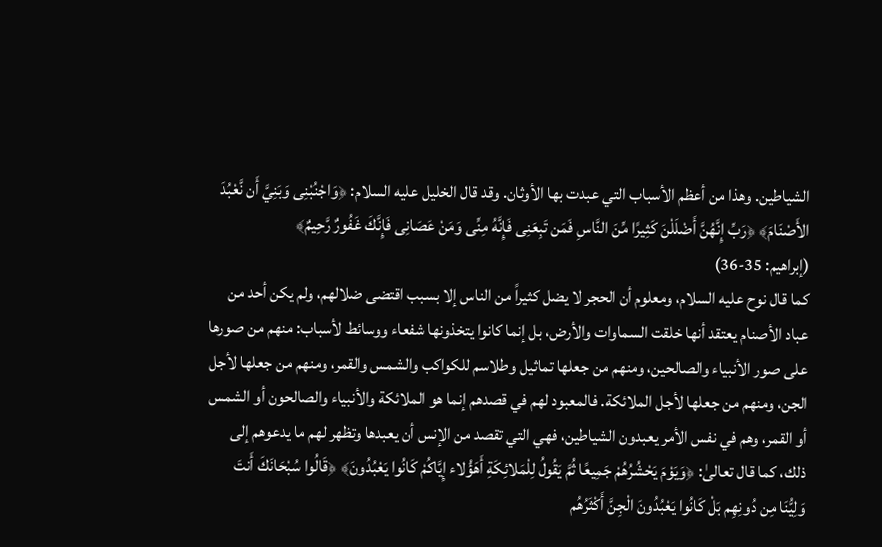الشياطين. وهذا من أعظم الأسباب التي عبدت بها الأوثان. وقد قال الخليل عليه السلام: ﴿وَاجْنُبْنِى وَبَنِيَّ أَن نَّعْبُدَ الأَصْنَامَ﴾ ﴿رَبِّ إِنَّهُنَّ أَضْلَلْنَ كَثِيرًا مِّنَ النَّاسِ فَمَن تَبِعَنِى فَإِنَّهُ مِنِّى وَمَنْ عَصَانِى فَإِنَّكَ غَفُورٌ رَّحِيمٌ﴾
(إبراهيم: 35-36)
كما قال نوح عليه السلام، ومعلوم أن الحجر لا يضل كثيراً من الناس إلا بسبب اقتضى ضلالهم، ولم يكن أحد من عباد الأصنام يعتقد أنها خلقت السماوات والأرض، بل إنما كانوا يتخذونها شفعاء ووسائط لأسباب: منهم من صورها على صور الأنبياء والصالحين، ومنهم من جعلها تماثيل وطلاسم للكواكب والشمس والقمر، ومنهم من جعلها لأجل الجن، ومنهم من جعلها لأجل الملائكة. فالمعبود لهم في قصدهم إنما هو الملائكة والأنبياء والصالحون أو الشمس أو القمر، وهم في نفس الأمر يعبدون الشياطين، فھي التي تقصد من الإنس أن يعبدها وتظهر لهم ما يدعوهم إلى ذلك، كما قال تعالىٰ: ﴿وَيَوْمَ يَحْشُرُهُمْ جَمِيعًا ثُمَّ يَقُولُ لِلْمَلائِكَةِ أَهَؤُلاء إِيَّاكُمْ كَانُوا يَعْبُدُونَ﴾ ﴿قَالُوا سُبْحَانَكَ أَنتَ وَلِيُّنَا مِن دُونِهِم بَلْ كَانُوا يَعْبُدُونَ الْجِنَّ أَكْثَرُهُم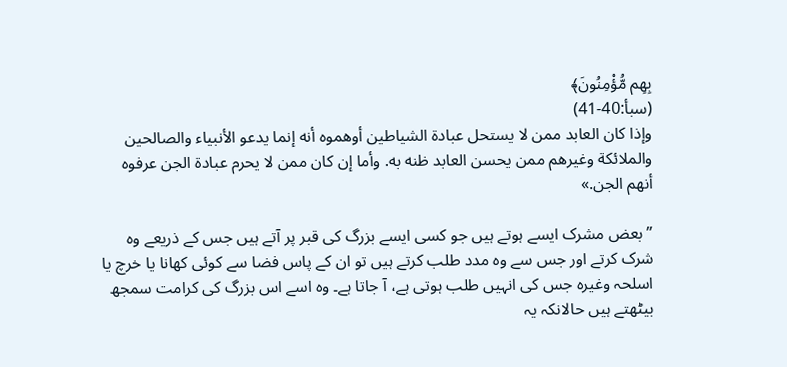بِهِم مُّؤْمِنُونَ﴾
(سبأ:40-41)
وإذا كان العابد ممن لا يستحل عبادة الشياطين أوهموه أنه إنما يدعو الأنبياء والصالحين والملائكة وغيرهم ممن يحسن العابد ظنه به. وأما إن كان ممن لا يحرم عبادة الجن عرفوه أنهم الجن.»

”بعض مشرک ایسے ہوتے ہیں جو کسی ایسے بزرگ کی قبر پر آتے ہیں جس کے ذریعے وہ شرک کرتے اور جس سے وہ مدد طلب کرتے ہیں تو ان کے پاس فضا سے کوئی کھانا یا خرچ یا اسلحہ وغیرہ جس کی انہیں طلب ہوتی ہے، آ جاتا ہے۔ وہ اسے اس بزرگ کی کرامت سمجھ بیٹھتے ہیں حالانکہ یہ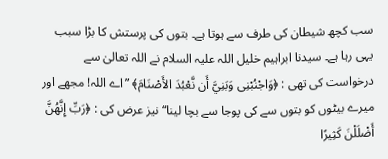سب کچھ شیطان کی طرف سے ہوتا ہے۔ بتوں کی پرستش کا بڑا سبب یہی رہا ہے۔ سیدنا ابراہیم خلیل اللہ علیہ السلام نے اللہ تعالیٰ سے درخواست کی تھی : ﴿وَاجْنُبْنِى وَبَنِيَّ أَن نَّعْبُدَ الأَصْنَامَ﴾ ”اے اللہ! مجھے اور میرے بیٹوں کو بتوں سے کی پوجا سے بچا لینا“ نیز عرض کی : ﴿رَبِّ إِنَّهُنَّ أَضْلَلْنَ كَثِيرًا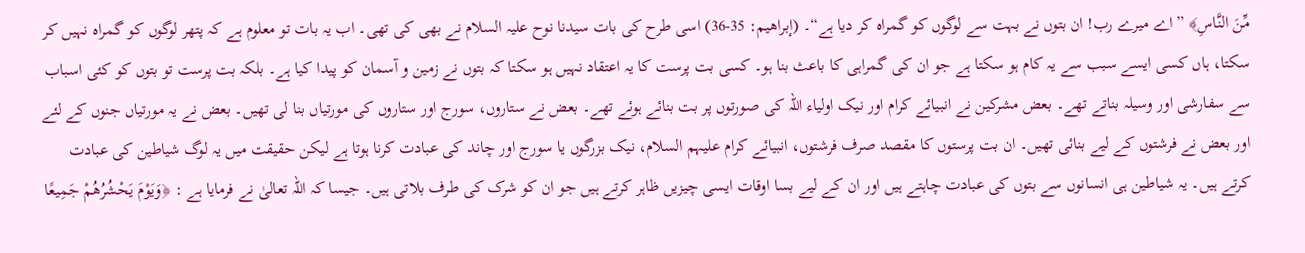مِّنَ النَّاسِ﴾ ”اے میرے رب! ان بتوں نے بہت سے لوگوں کو گمراہ کر دیا ہے“۔ (إبراهيم: 35-36) اسی طرح کی بات سیدنا نوح علیہ السلام نے بھی کی تھی۔ اب یہ بات تو معلوم ہے کہ پتھر لوگوں کو گمراہ نہیں کر سکتا، ہاں کسی ایسے سبب سے یہ کام ہو سکتا ہے جو ان کی گمراہی کا باعث بنا ہو۔ کسی بت پرست کا یہ اعتقاد نہیں ہو سکتا کہ بتوں نے زمین و آسمان کو پیدا کیا ہے۔ بلکہ بت پرست تو بتوں کو کئی اسباب سے سفارشی اور وسیلہ بناتے تھے۔ بعض مشرکین نے انبیائے کرام اور نیک اولیاء اللہ کی صورتوں پر بت بنائے ہوئے تھے۔ بعض نے ستاروں، سورج اور ستاروں کی مورتیاں بنا لی تھیں۔ بعض نے یہ مورتیاں جنوں کے لئے اور بعض نے فرشتوں کے لیے بنائی تھیں۔ ان بت پرستوں کا مقصد صرف فرشتوں، انبیائے کرام علیہم السلام، نیک بزرگوں یا سورج اور چاند کی عبادت کرنا ہوتا ہے لیکن حقیقت میں یہ لوگ شیاطین کی عبادت کرتے ہیں۔ یہ شیاطین ہی انسانوں سے بتوں کی عبادت چاہتے ہیں اور ان کے لیے بسا اوقات ایسی چیزیں ظاہر کرتے ہیں جو ان کو شرک کی طرف بلاتی ہیں۔ جیسا کہ اللہ تعالیٰ نے فرمایا ہے : ﴿وَيَوْمَ يَحْشُرُهُمْ جَمِيعًا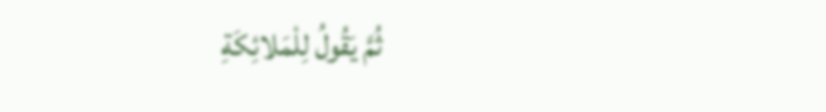ثُمَّ يَقُولُ لِلْمَلائِكَةِ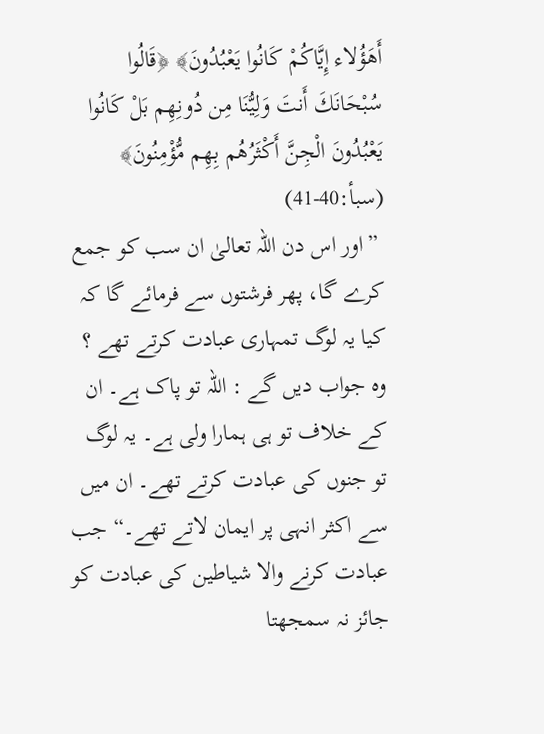أَهَؤُلاء إِيَّاكُمْ كَانُوا يَعْبُدُونَ﴾ ﴿قَالُوا سُبْحَانَكَ أَنتَ وَلِيُّنَا مِن دُونِهِم بَلْ كَانُوا يَعْبُدُونَ الْجِنَّ أَكْثَرُهُم بِهِم مُّؤْمِنُونَ﴾
(سبأ:40-41)
 ”اور اس دن اللہ تعالیٰ ان سب کو جمع کرے گا، پھر فرشتوں سے فرمائے گا کہ کیا یہ لوگ تمہاری عبادت کرتے تھے ؟ وہ جواب دیں گے : اللہ تو پاک ہے۔ ان کے خلاف تو ہی ہمارا ولی ہے۔ یہ لوگ تو جنوں کی عبادت کرتے تھے۔ ان میں سے اکثر انہی پر ایمان لاتے تھے۔“ جب عبادت کرنے والا شیاطین کی عبادت کو جائز نہ سمجھتا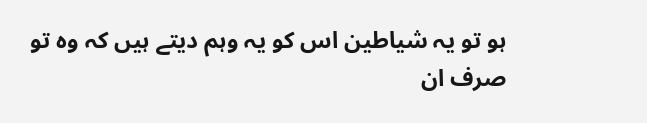ہو تو یہ شیاطین اس کو یہ وہم دیتے ہیں کہ وہ تو صرف ان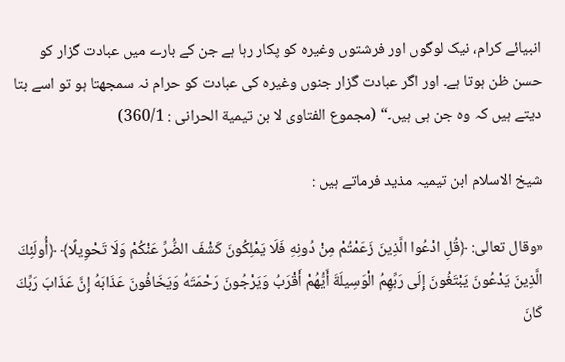انبیائے کرام، نیک لوگوں اور فرشتوں وغیرہ کو پکار رہا ہے جن کے بارے میں عبادت گزار کو حسن ظن ہوتا ہے۔ اور اگر عبادت گزار جنوں وغیرہ کی عبادت کو حرام نہ سمجھتا ہو تو اسے بتا دیتے ہیں کہ وہ جن ہی ہیں۔“ (مجموع الفتاوى لا بن تيمية الحرانی : 360/1)

شیخ الاسلام ابن تیمیہ مذید فرماتے ہیں :

«وقال تعالى: ﴿قُلِ ادْعُوا الَّذِينَ زَعَمْتُمْ مِنْ دُونِهِ فَلَا يَمْلِكُونَ كَشْفَ الضُّرِّ عَنْكُمْ وَلَا تَحْوِيلًا﴾ ﴿أُولَئِكَ الَّذِينَ يَدْعُونَ يَبْتَغُونَ إِلَى رَبِّهِمُ الْوَسِيلَةَ أَيُّهُمْ أَقْرَبُ وَيَرْجُونَ رَحْمَتَهُ وَيَخَافُونَ عَذَابَهُ إِنَّ عَذَابَ رَبِّكَ كَانَ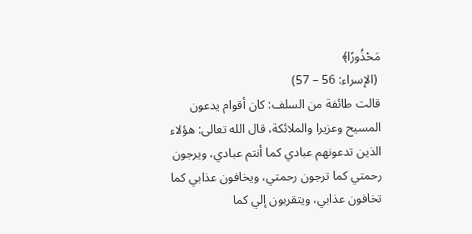مَحْذُورًا﴾
 (الإسراء: 56 – 57)
قالت طائفة من السلف: كان أقوام يدعون المسيح وعزيرا والملائكة، قال الله تعالى: هؤلاء الذين تدعونهم عبادي كما أنتم عبادي، ويرجون رحمتي كما ترجون رحمتي، ويخافون عذابي كما تخافون عذابي، ويتقربون إلي كما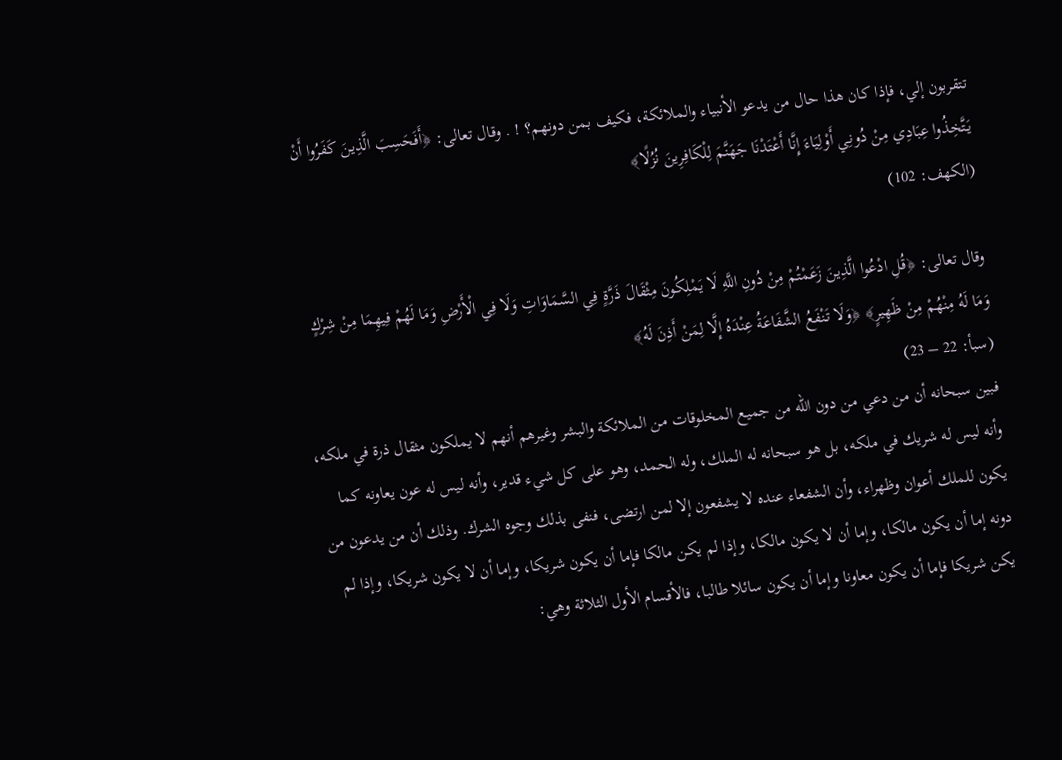تتقربون إلي، فإذا كان هذا حال من يدعو الأنبياء والملائكة، فكيف بمن دونهم؟ ! . وقال تعالى: ﴿أَفَحَسِبَ الَّذِينَ كَفَرُوا أَنْ يَتَّخِذُوا عِبَادِي مِنْ دُونِي أَوْلِيَاءَ إِنَّا أَعْتَدْنَا جَهَنَّمَ لِلْكَافِرِينَ نُزُلًا﴾
(الكهف: 102)

وقال تعالى: ﴿قُلِ ادْعُوا الَّذِينَ زَعَمْتُمْ مِنْ دُونِ اللَّهِ لَا يَمْلِكُونَ مِثْقَالَ ذَرَّةٍ فِي السَّمَاوَاتِ وَلَا فِي الْأَرْضِ وَمَا لَهُمْ فِيهِمَا مِنْ شِرْكٍ وَمَا لَهُ مِنْهُمْ مِنْ ظَهِيرٍ﴾ ﴿وَلَا تَنْفَعُ الشَّفَاعَةُ عِنْدَهُ إِلَّا لِمَنْ أَذِنَ لَهُ﴾
(سبأ: 22 – 23)
فبين سبحانه أن من دعي من دون الله من جميع المخلوقات من الملائكة والبشر وغيرهم أنهم لا يملكون مثقال ذرة في ملكه، وأنه ليس له شريك في ملكه، بل هو سبحانه له الملك، وله الحمد، وهو على كل شيء قدير، وأنه ليس له عون يعاونه كما يكون للملك أعوان وظهراء، وأن الشفعاء عنده لا يشفعون إلا لمن ارتضى، فنفى بذلك وجوه الشرك. وذلك أن من يدعون من دونه إما أن يكون مالكا، وإما أن لا يكون مالكا، وإذا لم يكن مالكا فإما أن يكون شريكا، وإما أن لا يكون شريكا، وإذا لم يكن شريكا فإما أن يكون معاونا وإما أن يكون سائلا طالبا، فالأقسام الأول الثلاثة وهي: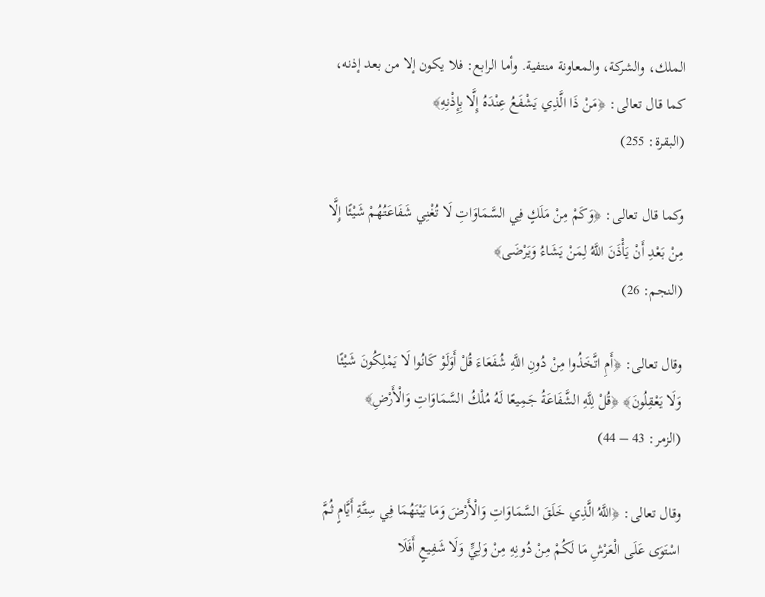الملك، والشركة، والمعاونة منتفية. وأما الرابع: فلا يكون إلا من بعد إذنه، كما قال تعالى: ﴿مَنْ ذَا الَّذِي يَشْفَعُ عِنْدَهُ إِلَّا بِإِذْنِهِ﴾
(البقرة: 255)

وكما قال تعالى: ﴿وَكَمْ مِنْ مَلَكٍ فِي السَّمَاوَاتِ لَا تُغْنِي شَفَاعَتُهُمْ شَيْئًا إِلَّا مِنْ بَعْدِ أَنْ يَأْذَنَ اللَّهُ لِمَنْ يَشَاءُ وَيَرْضَى﴾
(النجم: 26)

وقال تعالى: ﴿أَمِ اتَّخَذُوا مِنْ دُونِ اللَّهِ شُفَعَاءَ قُلْ أَوَلَوْ كَانُوا لَا يَمْلِكُونَ شَيْئًا وَلَا يَعْقِلُونَ﴾ ﴿قُلْ لِلَّهِ الشَّفَاعَةُ جَمِيعًا لَهُ مُلْكُ السَّمَاوَاتِ وَالْأَرْضِ﴾
(الزمر: 43 – 44)

وقال تعالى: ﴿اللَّهُ الَّذِي خَلَقَ السَّمَاوَاتِ وَالْأَرْضَ وَمَا بَيْنَهُمَا فِي سِتَّةِ أَيَّامٍ ثُمَّ اسْتَوَى عَلَى الْعَرْشِ مَا لَكُمْ مِنْ دُونِهِ مِنْ وَلِيٍّ وَلَا شَفِيعٍ أَفَلَا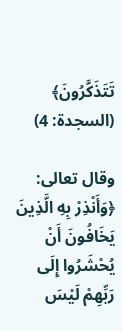تَتَذَكَّرُونَ﴾
(السجدة: 4)

وقال تعالى: ﴿وَأَنْذِرْ بِهِ الَّذِينَ يَخَافُونَ أَنْ يُحْشَرُوا إِلَى رَبِّهِمْ لَيْسَ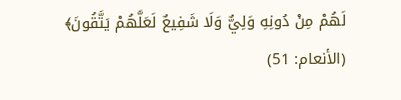لَهُمْ مِنْ دُونِهِ وَلِيٌّ وَلَا شَفِيعٌ لَعَلَّهُمْ يَتَّقُونَ﴾
(الأنعام: 51)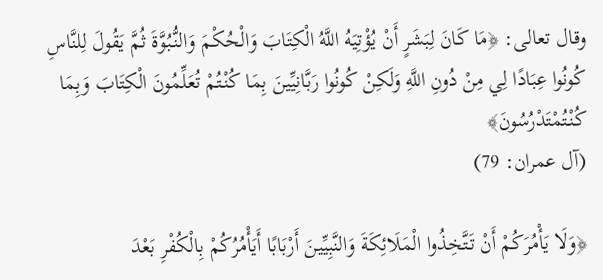وقال تعالى: ﴿مَا كَانَ لِبَشَرٍ أَنْ يُؤْتِيَهُ اللَّهُ الْكِتَابَ وَالْحُكْمَ وَالنُّبُوَّةَ ثُمَّ يَقُولَ لِلنَّاسِ كُونُوا عِبَادًا لِي مِنْ دُونِ اللَّهِ وَلَكِنْ كُونُوا رَبَّانِيِّينَ بِمَا كُنْتُمْ تُعَلِّمُونَ الْكِتَابَ وَبِمَا كُنْتُمْتَدْرُسُونَ﴾
(آل عمران: 79)

﴿وَلَا يَأْمُرَكُمْ أَنْ تَتَّخِذُوا الْمَلَائِكَةَ وَالنَّبِيِّينَ أَرْبَابًا أَيَأْمُرُكُمْ بِالْكُفْرِ بَعْدَ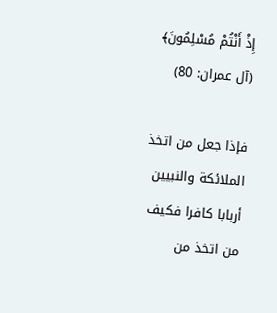إِذْ أَنْتُمْ مُسْلِمُونَ﴾
(آل عمران: 80)

فإذا جعل من اتخذ الملائكة والنبيين أربابا كافرا فكيف من اتخذ من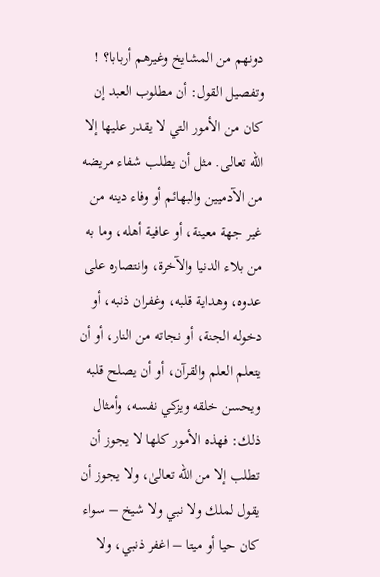دونهم من المشايخ وغيرهم أربابا؟ ! وتفصيل القول: أن مطلوب العبد إن كان من الأمور التي لا يقدر عليها إلا الله تعالى. مثل أن يطلب شفاء مريضه من الآدميين والبهائم أو وفاء دينه من غير جهة معينة، أو عافية أهله، وما به من بلاء الدنيا والآخرة، وانتصاره على عدوه، وهداية قلبه، وغفران ذنبه، أو دخوله الجنة، أو نجاته من النار، أو أن يتعلم العلم والقرآن، أو أن يصلح قلبه ويحسن خلقه ويزكي نفسه، وأمثال ذلك: فهذه الأمور كلها لا يجوز أن تطلب إلا من الله تعالىٰ، ولا يجوز أن يقول لملك ولا نبي ولا شيخ – سواء كان حيا أو ميتا – اغفر ذنبي، ولا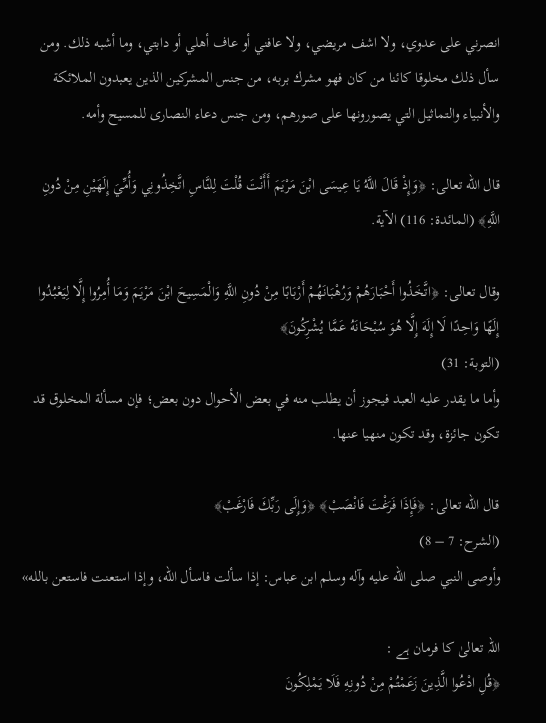انصرني على عدوي، ولا اشف مريضي، ولا عافني أو عاف أهلي أو دابتي، وما أشبه ذلك. ومن سأل ذلك مخلوقا كائنا من كان فهو مشرك بربه، من جنس المشركين الذين يعبدون الملائكة والأنبياء والتماثيل التي يصورونها على صورهم، ومن جنس دعاء النصارى للمسيح وأمه.

قال الله تعالى: ﴿وَإِذْ قَالَ اللَّهُ يَا عِيسَى ابْنَ مَرْيَمَ أَأَنْتَ قُلْتَ لِلنَّاسِ اتَّخِذُونِي وَأُمِّيَ إِلَهَيْنِ مِنْ دُونِ اللَّهِ﴾ (المائدة: 116) الآية.

وقال تعالى: ﴿اتَّخَذُوا أَحْبَارَهُمْ وَرُهْبَانَهُمْ أَرْبَابًا مِنْ دُونِ اللَّهِ وَالْمَسِيحَ ابْنَ مَرْيَمَ وَمَا أُمِرُوا إِلَّا لِيَعْبُدُوا إِلَهًا وَاحِدًا لَا إِلَهَ إِلَّا هُوَ سُبْحَانَهُ عَمَّا يُشْرِكُونَ﴾
(التوبة: 31)
وأما ما يقدر عليه العبد فيجوز أن يطلب منه في بعض الأحوال دون بعض؛ فإن مسألة المخلوق قد تكون جائزة، وقد تكون منهيا عنها.

قال الله تعالى: ﴿فَإِذَا فَرَغْتَ فَانْصَبْ﴾ ﴿وَإِلَى رَبِّكَ فَارْغَبْ﴾
(الشرح: 7 – 8)
وأوصى النبي صلى الله عليه وآله وسلم ابن عباس: إذا سألت فاسأل الله، وإذا استعنت فاستعن بالله»

اللہ تعالیٰ کا فرمان ہے :
﴿قُلِ ادْعُوا الَّذِينَ زَعَمْتُمْ مِنْ دُونِهِ فَلَا يَمْلِكُونَ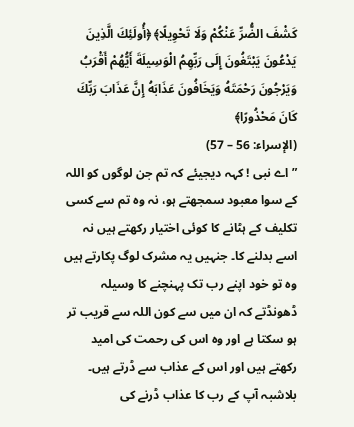كَشْفَ الضُّرِّ عَنْكُمْ وَلَا تَحْوِيلًا﴾ ﴿أُولَئِكَ الَّذِينَ يَدْعُونَ يَبْتَغُونَ إِلَى رَبِّهِمُ الْوَسِيلَةَ أَيُّهُمْ أَقْرَبُ وَيَرْجُونَ رَحْمَتَهُ وَيَخَافُونَ عَذَابَهُ إِنَّ عَذَابَ رَبِّكَ كَانَ مَحْذُورًا﴾
(الإسراء: 56 – 57)
”اے نبی ! کہہ دیجیئے کہ تم جن لوگوں کو اللہ کے سوا معبود سمجھتے ہو، نہ وہ تم سے کسی تکلیف کے ہٹانے کا کوئی اختیار رکھتے ہیں نہ اسے بدلنے کا۔ جنہیں یہ مشرک لوگ پکارتے ہیں وہ تو خود اپنے رب تک پہنچنے کا وسیلہ ڈھونڈتے کہ ان میں سے کون اللہ سے قریب تر ہو سکتا ہے اور وہ اس کی رحمت کی امید رکھتے ہیں اور اس کے عذاب سے ڈرتے ہیں۔ بلاشبہ آپ کے رب کا عذاب ڈرنے کی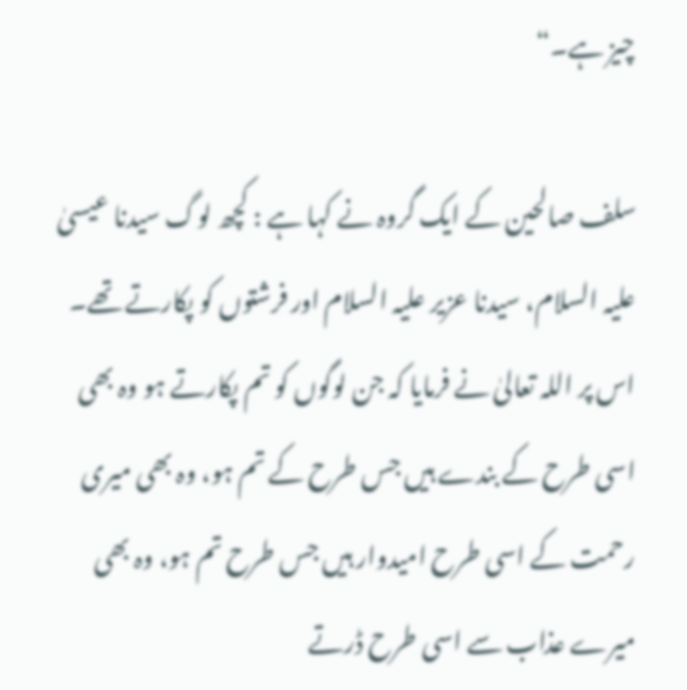چیز ہے۔“

سلف صالحین کے ایک گروہ نے کہا ہے : کچھ لوگ سیدنا عیسیٰ علیہ السلام، سیدنا عزیر علیہ السلام اور فرشتوں کو پکارتے تھے۔ اس پر اللہ تعالیٰ نے فرمایا کہ جن لوگوں کو تم پکارتے ہو وہ بھی اسی طرح کے بندے ہیں جس طرح کے تم ہو، وہ بھی میری رحمت کے اسی طرح امیدوار ہیں جس طرح تم ہو، وہ بھی میرے عذاب سے اسی طرح ڈرتے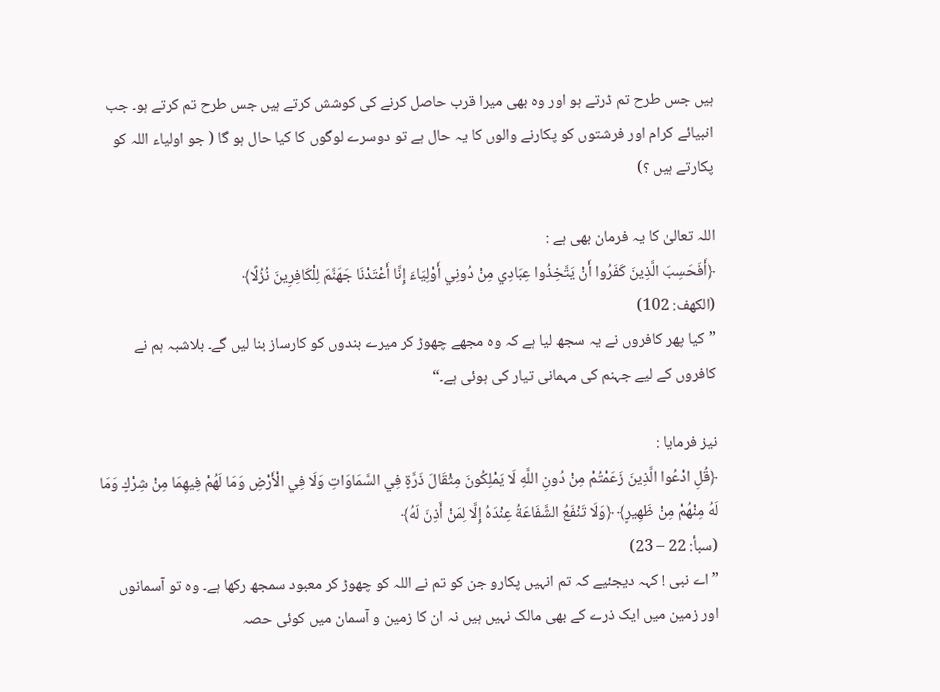ہیں جس طرح تم ڈرتے ہو اور وہ بھی میرا قرب حاصل کرنے کی کوشش کرتے ہیں جس طرح تم کرتے ہو۔ جب انبیائے کرام اور فرشتوں کو پکارنے والوں کا یہ حال ہے تو دوسرے لوگوں کا کیا حال ہو گا ( جو اولیاء اللہ کو پکارتے ہیں ؟)

اللہ تعالیٰ کا یہ فرمان بھی ہے :
﴿أَفَحَسِبَ الَّذِينَ كَفَرُوا أَنْ يَتَّخِذُوا عِبَادِي مِنْ دُونِي أَوْلِيَاءَ إِنَّا أَعْتَدْنَا جَهَنَّمَ لِلْكَافِرِينَ نُزُلًا﴾
(الكهف: 102)
”کیا پھر کافروں نے یہ سجھ لیا ہے کہ وہ مجھے چھوڑ کر میرے بندوں کو کارساز بنا لیں گے۔ بلاشبہ ہم نے کافروں کے لیے جہنم کی مہمانی تیار کی ہوئی ہے۔“

نیز فرمایا :
﴿قُلِ ادْعُوا الَّذِينَ زَعَمْتُمْ مِنْ دُونِ اللَّهِ لَا يَمْلِكُونَ مِثْقَالَ ذَرَّةٍ فِي السَّمَاوَاتِ وَلَا فِي الْأَرْضِ وَمَا لَهُمْ فِيهِمَا مِنْ شِرْكٍ وَمَا لَهُ مِنْهُمْ مِنْ ظَهِيرٍ﴾ ﴿وَلَا تَنْفَعُ الشَّفَاعَةُ عِنْدَهُ إِلَّا لِمَنْ أَذِنَ لَهُ﴾
(سبأ: 22 – 23)
”اے نبی ! کہہ دیجئیے کہ تم انہیں پکارو جن کو تم نے اللہ کو چھوڑ کر معبود سمجھ رکھا ہے۔ وہ تو آسمانوں اور زمین میں ایک ذرے کے بھی مالک نہیں ہیں نہ ان کا زمین و آسمان میں کوئی حصہ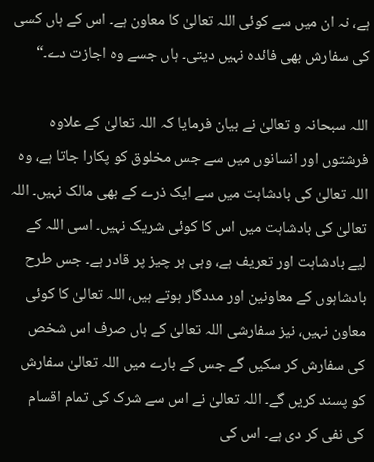ہے، نہ ان میں سے کوئی اللہ تعالیٰ کا معاون ہے۔ اس کے ہاں کسی کی سفارش بھی فائدہ نہیں دیتی۔ ہاں جسے وہ اجازت دے۔“

اللہ سبحانہ و تعالیٰ نے بیان فرمایا کہ اللہ تعالیٰ کے علاوہ فرشتوں اور انسانوں میں سے جس مخلوق کو پکارا جاتا ہے، وہ اللہ تعالیٰ کی بادشاہت میں سے ایک ذرے کے بھی مالک نہیں۔ اللہ تعالیٰ کی بادشاہت میں اس کا کوئی شریک نہیں۔ اسی اللہ کے لیے بادشاہت اور تعریف ہے، وہی ہر چیز پر قادر ہے۔ جس طرح بادشاہوں کے معاونین اور مددگار ہوتے ہیں، اللہ تعالیٰ کا کوئی معاون نہیں، نیز سفارشی اللہ تعالیٰ کے ہاں صرف اس شخص کی سفارش کر سکیں گے جس کے بارے میں اللہ تعالیٰ سفارش کو پسند کریں گے۔ اللہ تعالیٰ نے اس سے شرک کی تمام اقسام کی نفی کر دی ہے۔ اس کی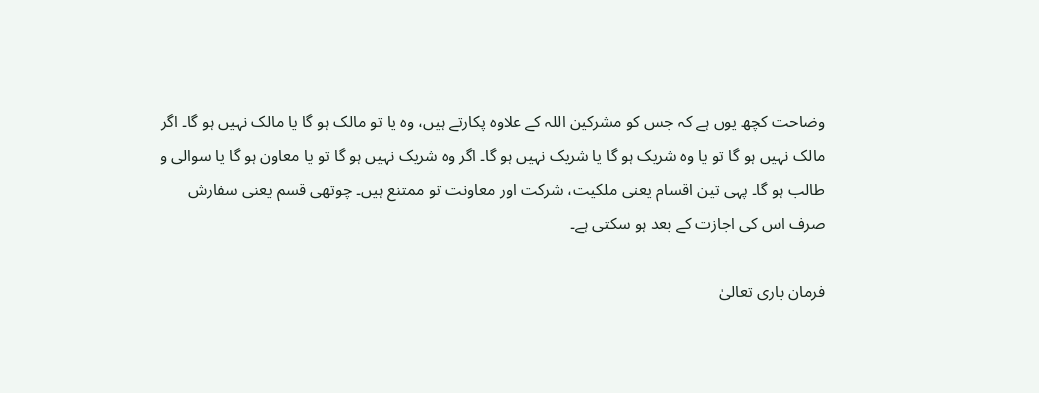وضاحت کچھ یوں ہے کہ جس کو مشرکین اللہ کے علاوہ پکارتے ہیں، وہ یا تو مالک ہو گا یا مالک نہیں ہو گا۔ اگر مالک نہیں ہو گا تو یا وہ شریک ہو گا یا شریک نہیں ہو گا۔ اگر وہ شریک نہیں ہو گا تو یا معاون ہو گا یا سوالی و طالب ہو گا۔ پہی تین اقسام یعنی ملکیت، شرکت اور معاونت تو ممتنع ہیں۔ چوتھی قسم یعنی سفارش صرف اس کی اجازت کے بعد ہو سکتی ہے۔

فرمان باری تعالیٰ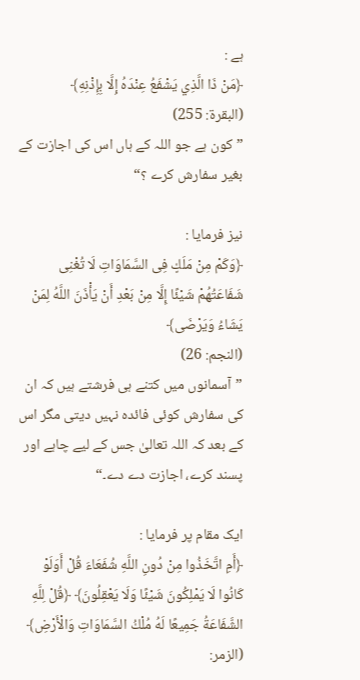ہے :
﴿مَنْ ذَا الَّذِي يَشْفَعُ عِنْدَهُ إِلَّا بِإِذْنِهِ﴾
(البقرة: 255)
”کون ہے جو اللہ کے ہاں اس کی اجازت کے بغیر سفارش کرے ؟“

نیز فرمایا :
﴿وَكَمْ مِنْ مَلَكٍ فِى السَّمَاوَاتِ لَا تُغْنِى شَفَاعَتُهُمْ شَيْئًا إِلَّا مِنْ بَعْدِ أَنْ يَأْذَنَ اللَّهُ لِمَنْ يَشَاءُ وَيَرْضَى﴾
(النجم: 26)
”آسمانوں میں کتنے ہی فرشتے ہیں کہ ان کی سفارش کوئی فائدہ نہیں دیتی مگر اس کے بعد کہ اللہ تعالیٰ جس کے لیے چاہے اور پسند کرے، اجازت دے دے۔“

ایک مقام پر فرمایا :
﴿أَمِ اتَّخَذُوا مِنْ دُونِ اللَّهِ شُفَعَاءَ قُلْ أَوَلَوْ كَانُوا لَا يَمْلِكُونَ شَيْئًا وَلَا يَعْقِلُونَ﴾ ﴿قُلْ لِلَّهِ الشَّفَاعَةُ جَمِيعًا لَهُ مُلْكُ السَّمَاوَاتِ وَالْأَرْضِ﴾
(الزمر: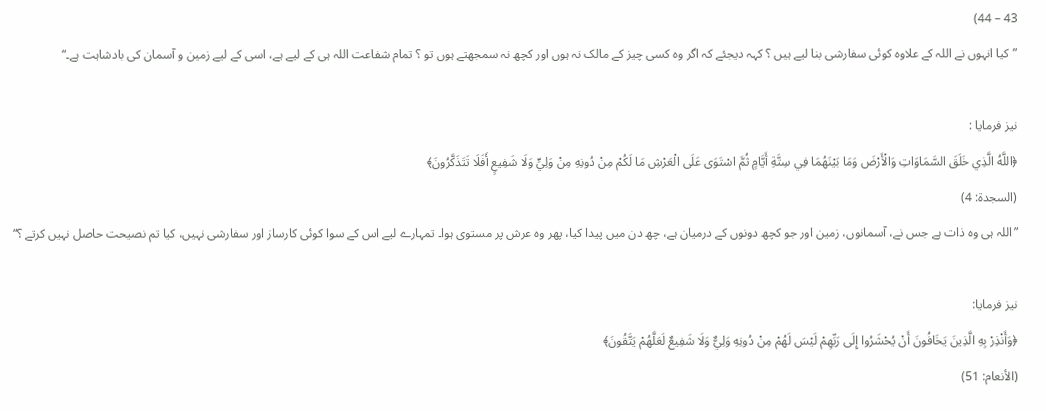43 – 44)
”کیا انہوں نے اللہ کے علاوہ کوئی سفارشی بنا لیے ہیں ؟ کہہ دیجئے کہ اگر وہ کسی چیز کے مالک نہ ہوں اور کچھ نہ سمجھتے ہوں تو ؟ تمام شفاعت اللہ ہی کے لیے ہے، اسی کے لیے زمین و آسمان کی بادشاہت ہے۔“

نیز فرمایا :
﴿اللَّهُ الَّذِي خَلَقَ السَّمَاوَاتِ وَالْأَرْضَ وَمَا بَيْنَهُمَا فِي سِتَّةِ أَيَّامٍ ثُمَّ اسْتَوَى عَلَى الْعَرْشِ مَا لَكُمْ مِنْ دُونِهِ مِنْ وَلِيٍّ وَلَا شَفِيعٍ أَفَلَا تَتَذَكَّرُونَ﴾
(السجدة: 4)
”اللہ ہی وہ ذات ہے جس نے، آسمانوں، زمین اور جو کچھ دونوں کے درمیان ہے، چھ دن میں پیدا کیا، پھر وہ عرش پر مستوی ہوا۔ تمہارے لیے اس کے سوا کوئی کارساز اور سفارشی نہیں، کیا تم نصیحت حاصل نہیں کرتے ؟“

نیز فرمایا:
﴿وَأَنْذِرْ بِهِ الَّذِينَ يَخَافُونَ أَنْ يُحْشَرُوا إِلَى رَبِّهِمْ لَيْسَ لَهُمْ مِنْ دُونِهِ وَلِيٌّ وَلَا شَفِيعٌ لَعَلَّهُمْ يَتَّقُونَ﴾
(الأنعام: 51)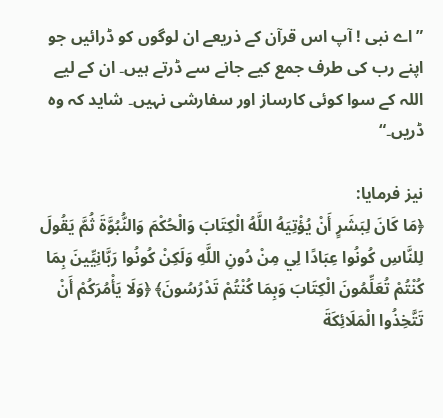”اے نبی ! آپ اس قرآن کے ذریعے ان لوگوں کو ڈرائیں جو اپنے رب کی طرف جمع کیے جانے سے ڈرتے ہیں۔ ان کے لیے اللہ کے سوا کوئی کارساز اور سفارشی نہیں۔ شاید کہ وہ ڈریں۔“

نیز فرمایا:
﴿مَا كَانَ لِبَشَرٍ أَنْ يُؤْتِيَهُ اللَّهُ الْكِتَابَ وَالْحُكْمَ وَالنُّبُوَّةَ ثُمَّ يَقُولَ لِلنَّاسِ كُونُوا عِبَادًا لِي مِنْ دُونِ اللَّهِ وَلَكِنْ كُونُوا رَبَّانِيِّينَ بِمَا كُنْتُمْ تُعَلِّمُونَ الْكِتَابَ وَبِمَا كُنْتُمْ تَدْرُسُونَ﴾ ﴿وَلَا يَأْمُرَكُمْ أَنْ تَتَّخِذُوا الْمَلَائِكَةَ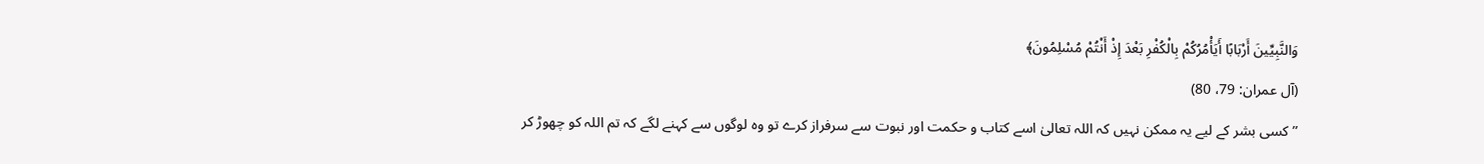وَالنَّبِيِّينَ أَرْبَابًا أَيَأْمُرُكُمْ بِالْكُفْرِ بَعْدَ إِذْ أَنْتُمْ مُسْلِمُونَ﴾
(آل عمران: 79، 80)
”کسی بشر کے لیے یہ ممکن نہیں کہ اللہ تعالیٰ اسے کتاب و حکمت اور نبوت سے سرفراز کرے تو وہ لوگوں سے کہنے لگے کہ تم اللہ کو چھوڑ کر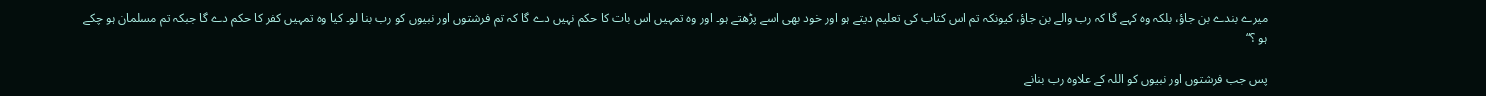میرے بندے بن جاؤ، بلکہ وہ کہے گا کہ رب والے بن جاؤ، کیونکہ تم اس کتاب کی تعلیم دیتے ہو اور خود بھی اسے پڑھتے ہو۔ اور وہ تمہیں اس بات کا حکم نہیں دے گا کہ تم فرشتوں اور نبیوں کو رب بنا لو۔ کیا وہ تمہیں کفر کا حکم دے گا جبکہ تم مسلمان ہو چکے ہو ؟“

پس جب فرشتوں اور نبیوں کو اللہ کے علاوہ رب بنانے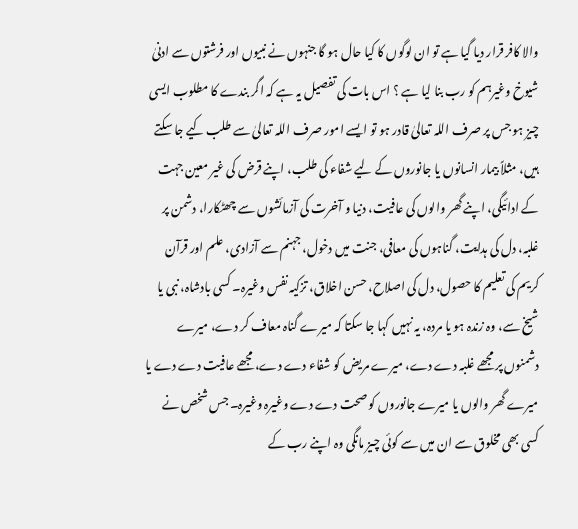والا کافر قرار دیا گیا ہے تو ان لوگوں کا کیا حال ہو گا جنہوں نے نبیوں اور فرشتوں سے ادنیٰ شیوخ وغیرہم کو رب بنا لیا ہے ؟ اس بات کی تفصیل یہ ہے کہ اگر بندے کا مطلوب ایسی چیز ہو جس پر صرف اللہ تعالیٰ قادر ہو تو ایسے امور صرف اللہ تعالیٰ سے طلب کیے جا سکتے ہیں، مثلاً بیمار انسانوں یا جانوروں کے لیے شفاء کی طلب، اپنے قرض کی غیر معین جہت کے ادائیگی، اپنے گھر والوں کی عافیت، دنیا و آخرت کی آزمائشوں سے چھٹکارا، دشمن پر غلبہ، دل کی ہدایت، گناہوں کی معافی، جنت میں دخول، جہنم سے آزادی، علم اور قرآن کریم کی تعلیم کا حصول، دل کی اصلاح، حسن اخلاق، تزکیہ نفس وغیرہ۔ کسی بادشاہ، نبی یا شیخ سے، وہ زندہ ہو یا مردہ، یہ نہیں کہا جا سکتا کہ میرے گناہ معاف کر دے، میرے دشمنوں پر مجھے غلبہ دے دے، میرے مریض کو شفاء دے دے، مجھے عافیت دے دے یا میرے گھر والوں یا میرے جانوروں کو صحت دے دے وغیرہ وغیرہ۔ جس شخص نے کسی بھی مخلوق سے ان میں سے کوئی چیز مانگی وہ اپنے رب کے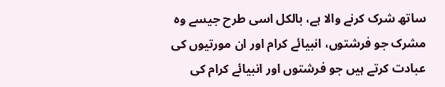ساتھ شرک کرنے والا ہے، بالکل اسی طرح جیسے وہ مشرک جو فرشتوں، انبیائے کرام اور ان مورتیوں کی عبادت کرتے ہیں جو فرشتوں اور انبیائے کرام کی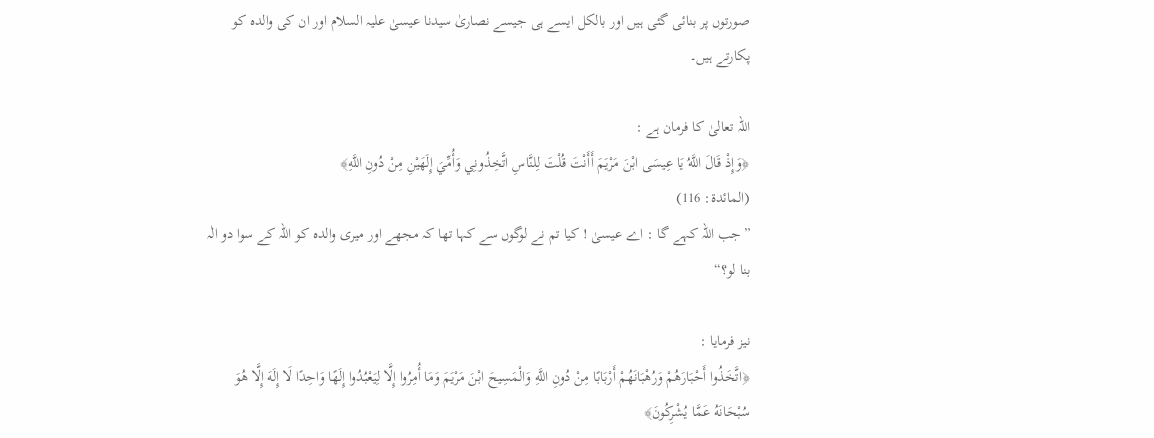صورتوں پر بنائی گئی ہیں اور بالکل ایسے ہی جیسے نصاریٰ سیدنا عیسیٰ علیہ السلام اور ان کی والدہ کو پکارتے ہیں۔

اللہ تعالیٰ کا فرمان ہے :
﴿وَإِذْ قَالَ اللَّهُ يَا عِيسَى ابْنَ مَرْيَمَ أَأَنْتَ قُلْتَ لِلنَّاسِ اتَّخِذُونِي وَأُمِّيَ إِلَهَيْنِ مِنْ دُونِ اللَّهِ﴾
(المائدة: 116)
”جب اللہ کہے گا : اے عیسیٰ ! کیا تم نے لوگوں سے کہا تھا کہ مجھے اور میری والدہ کو اللہ کے سوا دو الٰہ بنا لو؟“

نیز فرمایا :
﴿اتَّخَذُوا أَحْبَارَهُمْ وَرُهْبَانَهُمْ أَرْبَابًا مِنْ دُونِ اللَّهِ وَالْمَسِيحَ ابْنَ مَرْيَمَ وَمَا أُمِرُوا إِلَّا لِيَعْبُدُوا إِلَهًا وَاحِدًا لَا إِلَهَ إِلَّا هُوَ سُبْحَانَهُ عَمَّا يُشْرِكُونَ﴾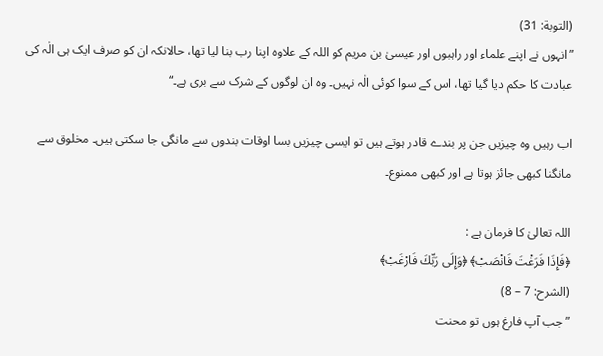(التوبة: 31)
”انہوں نے اپنے علماء اور راہبوں اور عیسیٰ بن مریم کو اللہ کے علاوہ اپنا رب بنا لیا تھا، حالانکہ ان کو صرف ایک ہی الٰہ کی عبادت کا حکم دیا گیا تھا، اس کے سوا کوئی الٰہ نہیں۔ وہ ان لوگوں کے شرک سے بری ہے۔“

اب رہیں وہ چیزیں جن پر بندے قادر ہوتے ہیں تو ایسی چیزیں بسا اوقات بندوں سے مانگی جا سکتی ہیں۔ مخلوق سے مانگنا کبھی جائز ہوتا ہے اور کبھی ممنوع۔

اللہ تعالیٰ کا فرمان ہے :
﴿فَإِذَا فَرَغْتَ فَانْصَبْ﴾ ﴿وَإِلَى رَبِّكَ فَارْغَبْ﴾
(الشرح: 7 – 8)
”جب آپ فارغ ہوں تو محنت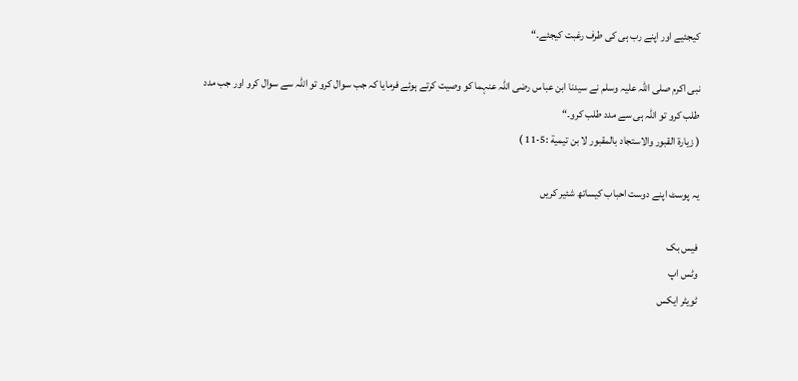کیجئیے اور اپنے رب ہی کی طرف رغبت کیجئے۔“

نبی اکرم صلی اللہ علیہ وسلم نے سیدنا ابن عباس رضی اللہ عنہما کو وصیت کرتے ہوئے فرمایا کہ جب سوال کرو تو اللہ سے سوال کرو اور جب مدد طلب کرو تو اللہ ہی سے مدد طلب کرو۔“
( زيارة القبور والاستجاد بالمقبور لا بن تيمية :5-11 )

یہ پوسٹ اپنے دوست احباب کیساتھ شئیر کریں

فیس بک
وٹس اپ
ٹویٹر ایکس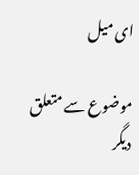ای میل

موضوع سے متعلق دیگر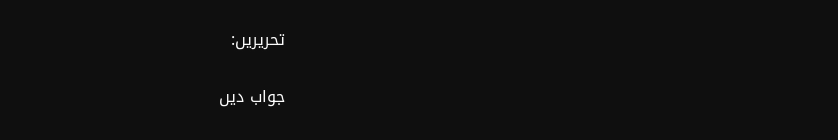تحریریں:

جواب دیں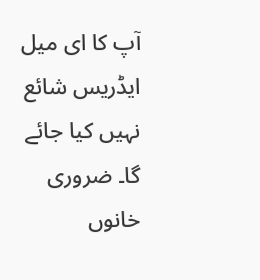آپ کا ای میل ایڈریس شائع نہیں کیا جائے گا۔ ضروری خانوں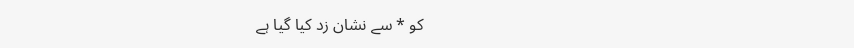کو * سے نشان زد کیا گیا ہے